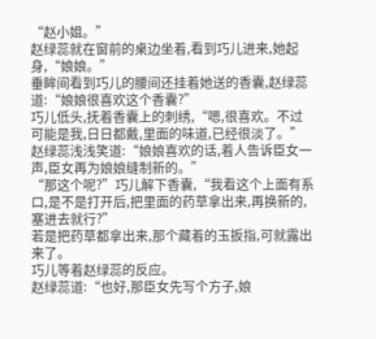“赵小姐。”
赵绿蕊就在窗前的桌边坐着,看到巧儿进来,她起身,“娘娘。”
垂眸间看到巧儿的腰间还挂着她送的香囊,赵绿蕊道:“娘娘很喜欢这个香囊?”
巧儿低头,抚着香囊上的刺绣,“嗯,很喜欢。不过可能是我,日日都戴,里面的味道,已经很淡了。”
赵绿蕊浅浅笑道:“娘娘喜欢的话,着人告诉臣女一声,臣女再为娘娘缝制新的。”
“那这个呢?”巧儿解下香囊,“我看这个上面有系口,是不是打开后,把里面的药草拿出来,再换新的,塞进去就行?”
若是把药草都拿出来,那个藏着的玉扳指,可就露出来了。
巧儿等着赵绿蕊的反应。
赵绿蕊道:“也好,那臣女先写个方子,娘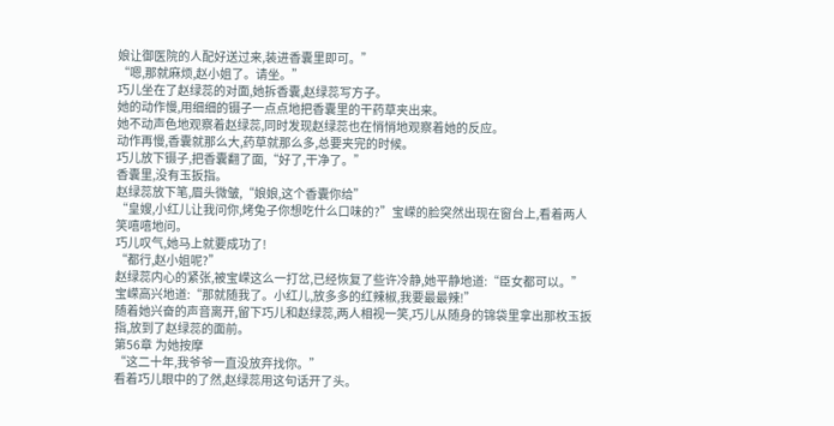娘让御医院的人配好送过来,装进香囊里即可。”
“嗯,那就麻烦,赵小姐了。请坐。”
巧儿坐在了赵绿蕊的对面,她拆香囊,赵绿蕊写方子。
她的动作慢,用细细的镊子一点点地把香囊里的干药草夹出来。
她不动声色地观察着赵绿蕊,同时发现赵绿蕊也在悄悄地观察着她的反应。
动作再慢,香囊就那么大,药草就那么多,总要夹完的时候。
巧儿放下镊子,把香囊翻了面,“好了,干净了。”
香囊里,没有玉扳指。
赵绿蕊放下笔,眉头微皱,“娘娘,这个香囊你给”
“皇嫂,小红儿让我问你,烤兔子你想吃什么口味的?”宝嵘的脸突然出现在窗台上,看着两人笑嘻嘻地问。
巧儿叹气,她马上就要成功了!
“都行,赵小姐呢?”
赵绿蕊内心的紧张,被宝嵘这么一打岔,已经恢复了些许冷静,她平静地道:“臣女都可以。”
宝嵘高兴地道:“那就随我了。小红儿,放多多的红辣椒,我要最最辣!”
随着她兴奋的声音离开,留下巧儿和赵绿蕊,两人相视一笑,巧儿从随身的锦袋里拿出那枚玉扳指,放到了赵绿蕊的面前。
第56章 为她按摩
“这二十年,我爷爷一直没放弃找你。”
看着巧儿眼中的了然,赵绿蕊用这句话开了头。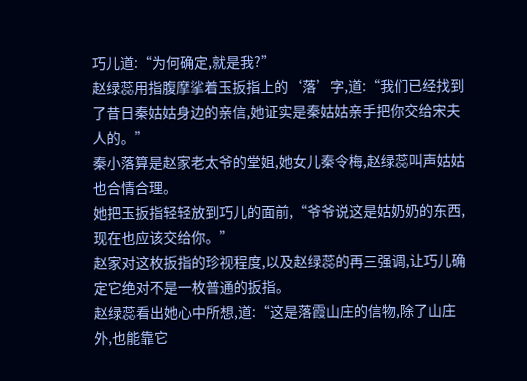巧儿道:“为何确定,就是我?”
赵绿蕊用指腹摩挲着玉扳指上的‘落’字,道:“我们已经找到了昔日秦姑姑身边的亲信,她证实是秦姑姑亲手把你交给宋夫人的。”
秦小落算是赵家老太爷的堂姐,她女儿秦令梅,赵绿蕊叫声姑姑也合情合理。
她把玉扳指轻轻放到巧儿的面前,“爷爷说这是姑奶奶的东西,现在也应该交给你。”
赵家对这枚扳指的珍视程度,以及赵绿蕊的再三强调,让巧儿确定它绝对不是一枚普通的扳指。
赵绿蕊看出她心中所想,道:“这是落霞山庄的信物,除了山庄外,也能靠它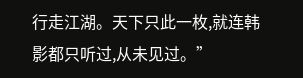行走江湖。天下只此一枚,就连韩影都只听过,从未见过。”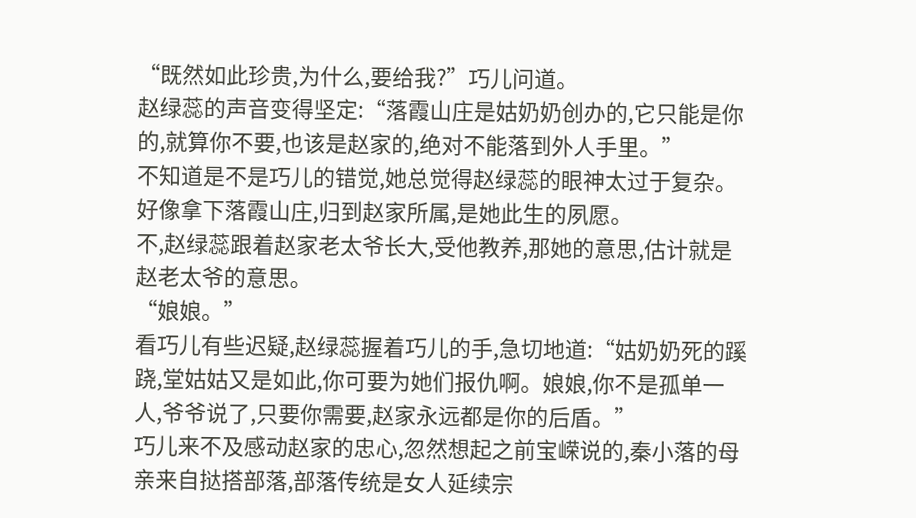“既然如此珍贵,为什么,要给我?”巧儿问道。
赵绿蕊的声音变得坚定:“落霞山庄是姑奶奶创办的,它只能是你的,就算你不要,也该是赵家的,绝对不能落到外人手里。”
不知道是不是巧儿的错觉,她总觉得赵绿蕊的眼神太过于复杂。
好像拿下落霞山庄,归到赵家所属,是她此生的夙愿。
不,赵绿蕊跟着赵家老太爷长大,受他教养,那她的意思,估计就是赵老太爷的意思。
“娘娘。”
看巧儿有些迟疑,赵绿蕊握着巧儿的手,急切地道:“姑奶奶死的蹊跷,堂姑姑又是如此,你可要为她们报仇啊。娘娘,你不是孤单一人,爷爷说了,只要你需要,赵家永远都是你的后盾。”
巧儿来不及感动赵家的忠心,忽然想起之前宝嵘说的,秦小落的母亲来自挞搭部落,部落传统是女人延续宗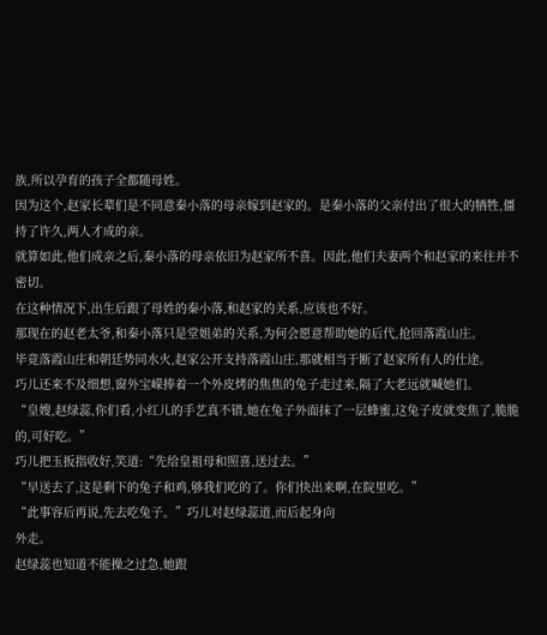族,所以孕育的孩子全都随母姓。
因为这个,赵家长辈们是不同意秦小落的母亲嫁到赵家的。是秦小落的父亲付出了很大的牺牲,僵持了许久,两人才成的亲。
就算如此,他们成亲之后,秦小落的母亲依旧为赵家所不喜。因此,他们夫妻两个和赵家的来往并不密切。
在这种情况下,出生后跟了母姓的秦小落,和赵家的关系,应该也不好。
那现在的赵老太爷,和秦小落只是堂姐弟的关系,为何会愿意帮助她的后代,抢回落霞山庄。
毕竟落霞山庄和朝廷势同水火,赵家公开支持落霞山庄,那就相当于断了赵家所有人的仕途。
巧儿还来不及细想,窗外宝嵘捧着一个外皮烤的焦焦的兔子走过来,隔了大老远就喊她们。
“皇嫂,赵绿蕊,你们看,小红儿的手艺真不错,她在兔子外面抹了一层蜂蜜,这兔子皮就变焦了,脆脆的,可好吃。”
巧儿把玉扳指收好,笑道:“先给皇祖母和照喜,送过去。”
“早送去了,这是剩下的兔子和鸡,够我们吃的了。你们快出来啊,在院里吃。”
“此事容后再说,先去吃兔子。”巧儿对赵绿蕊道,而后起身向
外走。
赵绿蕊也知道不能操之过急,她跟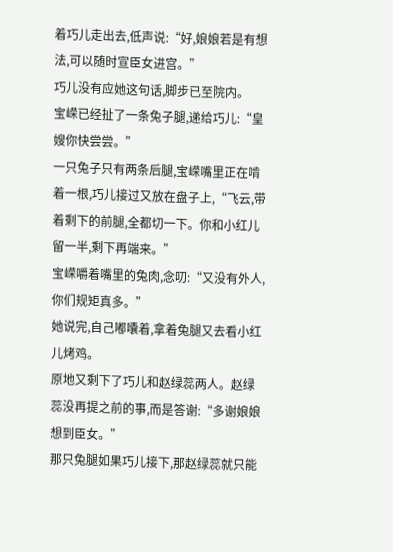着巧儿走出去,低声说:“好,娘娘若是有想法,可以随时宣臣女进宫。”
巧儿没有应她这句话,脚步已至院内。
宝嵘已经扯了一条兔子腿,递给巧儿:“皇嫂你快尝尝。”
一只兔子只有两条后腿,宝嵘嘴里正在啃着一根,巧儿接过又放在盘子上,“飞云,带着剩下的前腿,全都切一下。你和小红儿留一半,剩下再端来。”
宝嵘嚼着嘴里的兔肉,念叨:“又没有外人,你们规矩真多。”
她说完,自己嘟囔着,拿着兔腿又去看小红儿烤鸡。
原地又剩下了巧儿和赵绿蕊两人。赵绿蕊没再提之前的事,而是答谢:“多谢娘娘想到臣女。”
那只兔腿如果巧儿接下,那赵绿蕊就只能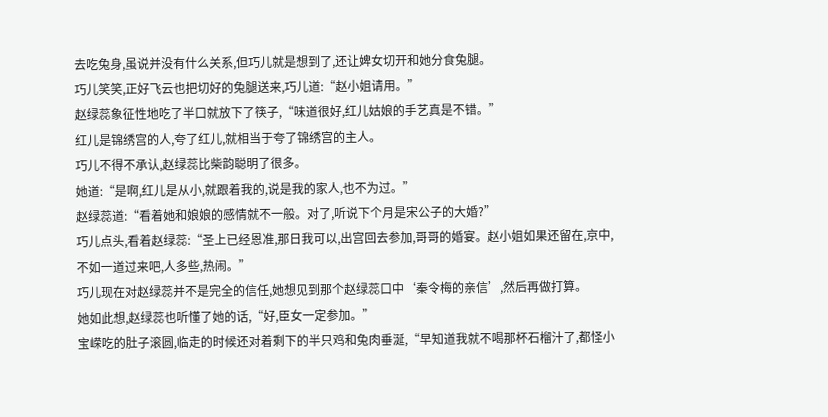去吃兔身,虽说并没有什么关系,但巧儿就是想到了,还让婢女切开和她分食兔腿。
巧儿笑笑,正好飞云也把切好的兔腿送来,巧儿道:“赵小姐请用。”
赵绿蕊象征性地吃了半口就放下了筷子,“味道很好,红儿姑娘的手艺真是不错。”
红儿是锦绣宫的人,夸了红儿,就相当于夸了锦绣宫的主人。
巧儿不得不承认,赵绿蕊比柴韵聪明了很多。
她道:“是啊,红儿是从小,就跟着我的,说是我的家人,也不为过。”
赵绿蕊道:“看着她和娘娘的感情就不一般。对了,听说下个月是宋公子的大婚?”
巧儿点头,看着赵绿蕊:“圣上已经恩准,那日我可以,出宫回去参加,哥哥的婚宴。赵小姐如果还留在,京中,不如一道过来吧,人多些,热闹。”
巧儿现在对赵绿蕊并不是完全的信任,她想见到那个赵绿蕊口中‘秦令梅的亲信’,然后再做打算。
她如此想,赵绿蕊也听懂了她的话,“好,臣女一定参加。”
宝嵘吃的肚子滚圆,临走的时候还对着剩下的半只鸡和兔肉垂涎,“早知道我就不喝那杯石榴汁了,都怪小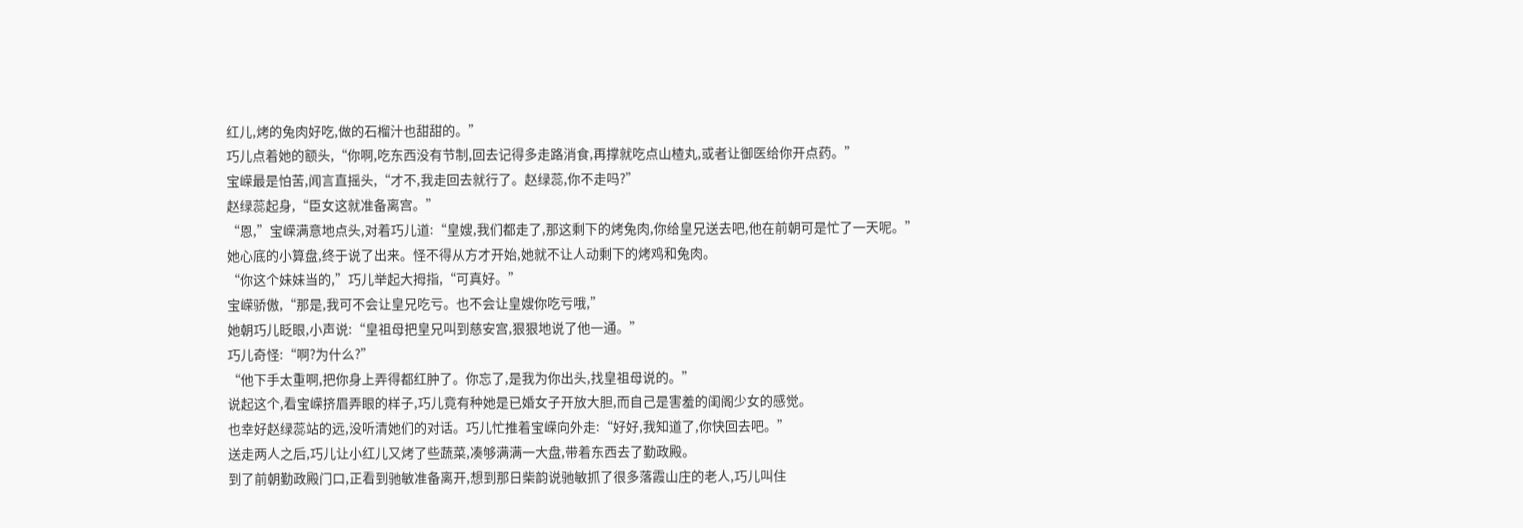红儿,烤的兔肉好吃,做的石榴汁也甜甜的。”
巧儿点着她的额头,“你啊,吃东西没有节制,回去记得多走路消食,再撑就吃点山楂丸,或者让御医给你开点药。”
宝嵘最是怕苦,闻言直摇头,“才不,我走回去就行了。赵绿蕊,你不走吗?”
赵绿蕊起身,“臣女这就准备离宫。”
“恩,”宝嵘满意地点头,对着巧儿道:“皇嫂,我们都走了,那这剩下的烤兔肉,你给皇兄送去吧,他在前朝可是忙了一天呢。”
她心底的小算盘,终于说了出来。怪不得从方才开始,她就不让人动剩下的烤鸡和兔肉。
“你这个妹妹当的,”巧儿举起大拇指,“可真好。”
宝嵘骄傲,“那是,我可不会让皇兄吃亏。也不会让皇嫂你吃亏哦,”
她朝巧儿眨眼,小声说:“皇祖母把皇兄叫到慈安宫,狠狠地说了他一通。”
巧儿奇怪:“啊?为什么?”
“他下手太重啊,把你身上弄得都红肿了。你忘了,是我为你出头,找皇祖母说的。”
说起这个,看宝嵘挤眉弄眼的样子,巧儿竟有种她是已婚女子开放大胆,而自己是害羞的闺阁少女的感觉。
也幸好赵绿蕊站的远,没听清她们的对话。巧儿忙推着宝嵘向外走:“好好,我知道了,你快回去吧。”
送走两人之后,巧儿让小红儿又烤了些蔬菜,凑够满满一大盘,带着东西去了勤政殿。
到了前朝勤政殿门口,正看到驰敏准备离开,想到那日柴韵说驰敏抓了很多落霞山庄的老人,巧儿叫住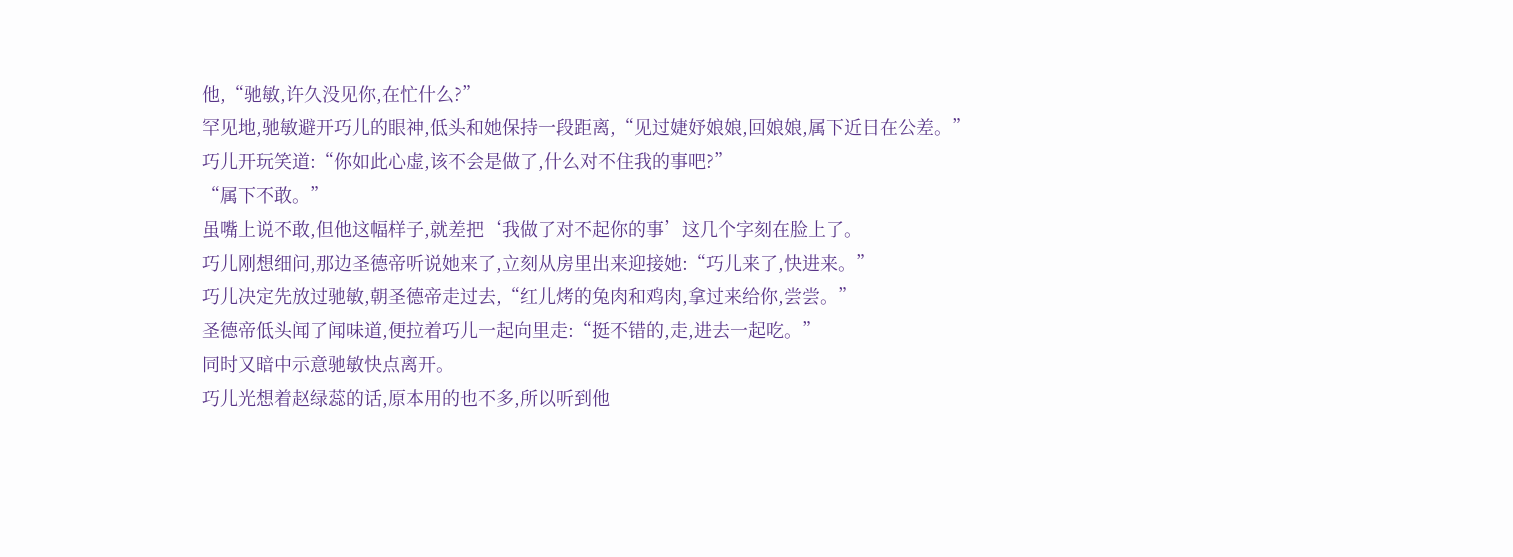他,“驰敏,许久没见你,在忙什么?”
罕见地,驰敏避开巧儿的眼神,低头和她保持一段距离,“见过婕妤娘娘,回娘娘,属下近日在公差。”
巧儿开玩笑道:“你如此心虚,该不会是做了,什么对不住我的事吧?”
“属下不敢。”
虽嘴上说不敢,但他这幅样子,就差把‘我做了对不起你的事’这几个字刻在脸上了。
巧儿刚想细问,那边圣德帝听说她来了,立刻从房里出来迎接她:“巧儿来了,快进来。”
巧儿决定先放过驰敏,朝圣德帝走过去,“红儿烤的兔肉和鸡肉,拿过来给你,尝尝。”
圣德帝低头闻了闻味道,便拉着巧儿一起向里走:“挺不错的,走,进去一起吃。”
同时又暗中示意驰敏快点离开。
巧儿光想着赵绿蕊的话,原本用的也不多,所以听到他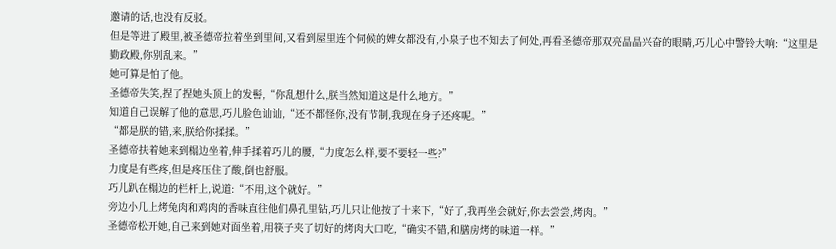邀请的话,也没有反驳。
但是等进了殿里,被圣德帝拉着坐到里间,又看到屋里连个伺候的婢女都没有,小泉子也不知去了何处,再看圣德帝那双亮晶晶兴奋的眼睛,巧儿心中警铃大响:“这里是勤政殿,你别乱来。”
她可算是怕了他。
圣德帝失笑,捏了捏她头顶上的发髻,“你乱想什么,朕当然知道这是什么地方。”
知道自己误解了他的意思,巧儿脸色讪讪,“还不都怪你,没有节制,我现在身子还疼呢。”
“都是朕的错,来,朕给你揉揉。”
圣德帝扶着她来到榻边坐着,伸手揉着巧儿的腰,“力度怎么样,要不要轻一些?”
力度是有些疼,但是疼压住了酸,倒也舒服。
巧儿趴在榻边的栏杆上,说道:“不用,这个就好。”
旁边小几上烤兔肉和鸡肉的香味直往他们鼻孔里钻,巧儿只让他按了十来下,“好了,我再坐会就好,你去尝尝,烤肉。”
圣德帝松开她,自己来到她对面坐着,用筷子夹了切好的烤肉大口吃,“确实不错,和膳房烤的味道一样。”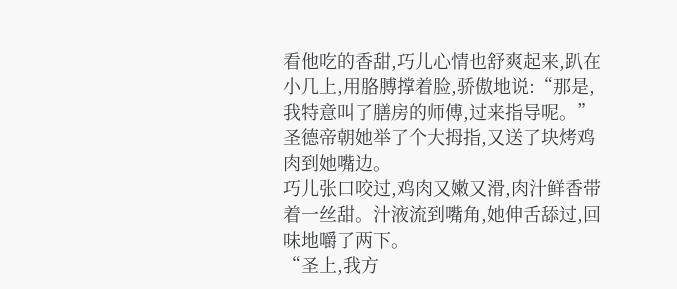看他吃的香甜,巧儿心情也舒爽起来,趴在小几上,用胳膊撑着脸,骄傲地说:“那是,我特意叫了膳房的师傅,过来指导呢。”
圣德帝朝她举了个大拇指,又送了块烤鸡肉到她嘴边。
巧儿张口咬过,鸡肉又嫩又滑,肉汁鲜香带着一丝甜。汁液流到嘴角,她伸舌舔过,回味地嚼了两下。
“圣上,我方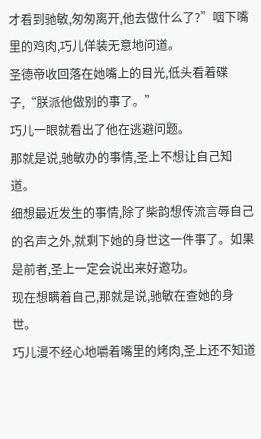才看到驰敏,匆匆离开,他去做什么了?”咽下嘴里的鸡肉,巧儿佯装无意地问道。
圣德帝收回落在她嘴上的目光,低头看着碟子,“朕派他做别的事了。”
巧儿一眼就看出了他在逃避问题。
那就是说,驰敏办的事情,圣上不想让自己知道。
细想最近发生的事情,除了柴韵想传流言辱自己的名声之外,就剩下她的身世这一件事了。如果是前者,圣上一定会说出来好邀功。
现在想瞒着自己,那就是说,驰敏在查她的身世。
巧儿漫不经心地嚼着嘴里的烤肉,圣上还不知道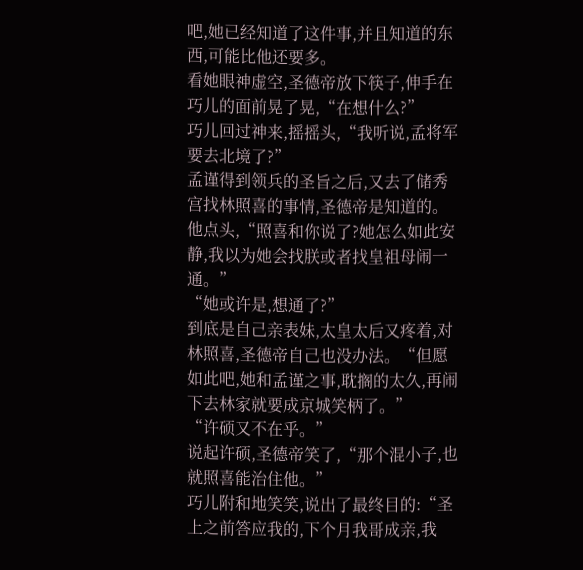吧,她已经知道了这件事,并且知道的东西,可能比他还要多。
看她眼神虚空,圣德帝放下筷子,伸手在巧儿的面前晃了晃,“在想什么?”
巧儿回过神来,摇摇头,“我听说,孟将军要去北境了?”
孟谨得到领兵的圣旨之后,又去了储秀宫找林照喜的事情,圣德帝是知道的。他点头,“照喜和你说了?她怎么如此安静,我以为她会找朕或者找皇祖母闹一通。”
“她或许是,想通了?”
到底是自己亲表妹,太皇太后又疼着,对林照喜,圣德帝自己也没办法。“但愿如此吧,她和孟谨之事,耽搁的太久,再闹下去林家就要成京城笑柄了。”
“许硕又不在乎。”
说起许硕,圣德帝笑了,“那个混小子,也就照喜能治住他。”
巧儿附和地笑笑,说出了最终目的:“圣上之前答应我的,下个月我哥成亲,我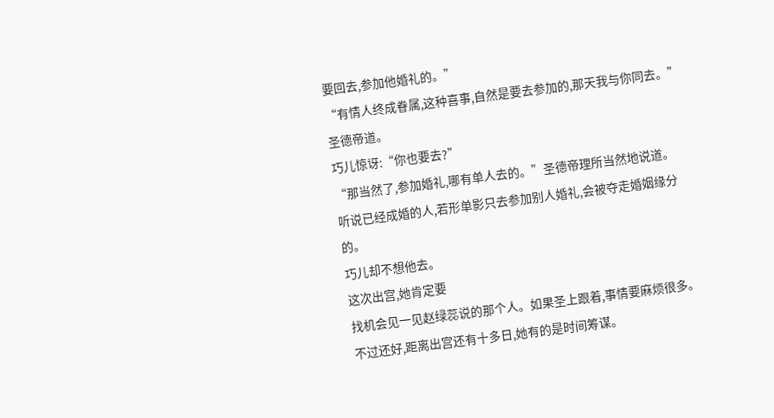要回去,参加他婚礼的。”
“有情人终成眷属,这种喜事,自然是要去参加的,那天我与你同去。”圣德帝道。
巧儿惊讶:“你也要去?”
“那当然了,参加婚礼,哪有单人去的。”圣德帝理所当然地说道。
听说已经成婚的人,若形单影只去参加别人婚礼,会被夺走婚姻缘分的。
巧儿却不想他去。
这次出宫,她肯定要
找机会见一见赵绿蕊说的那个人。如果圣上跟着,事情要麻烦很多。
不过还好,距离出宫还有十多日,她有的是时间筹谋。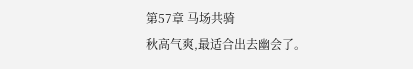第57章 马场共骑
秋高气爽,最适合出去幽会了。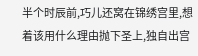半个时辰前,巧儿还窝在锦绣宫里,想着该用什么理由抛下圣上,独自出宫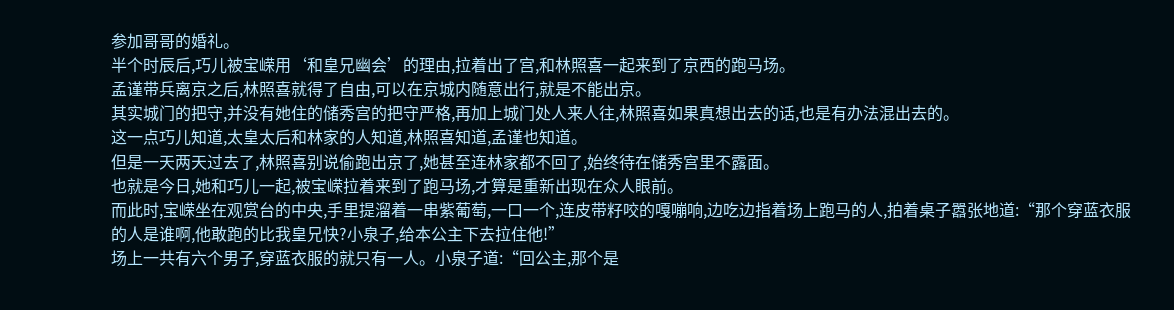参加哥哥的婚礼。
半个时辰后,巧儿被宝嵘用‘和皇兄幽会’的理由,拉着出了宫,和林照喜一起来到了京西的跑马场。
孟谨带兵离京之后,林照喜就得了自由,可以在京城内随意出行,就是不能出京。
其实城门的把守,并没有她住的储秀宫的把守严格,再加上城门处人来人往,林照喜如果真想出去的话,也是有办法混出去的。
这一点巧儿知道,太皇太后和林家的人知道,林照喜知道,孟谨也知道。
但是一天两天过去了,林照喜别说偷跑出京了,她甚至连林家都不回了,始终待在储秀宫里不露面。
也就是今日,她和巧儿一起,被宝嵘拉着来到了跑马场,才算是重新出现在众人眼前。
而此时,宝嵘坐在观赏台的中央,手里提溜着一串紫葡萄,一口一个,连皮带籽咬的嘎嘣响,边吃边指着场上跑马的人,拍着桌子嚣张地道:“那个穿蓝衣服的人是谁啊,他敢跑的比我皇兄快?小泉子,给本公主下去拉住他!”
场上一共有六个男子,穿蓝衣服的就只有一人。小泉子道:“回公主,那个是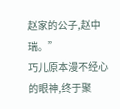赵家的公子,赵中瑞。”
巧儿原本漫不经心的眼神,终于聚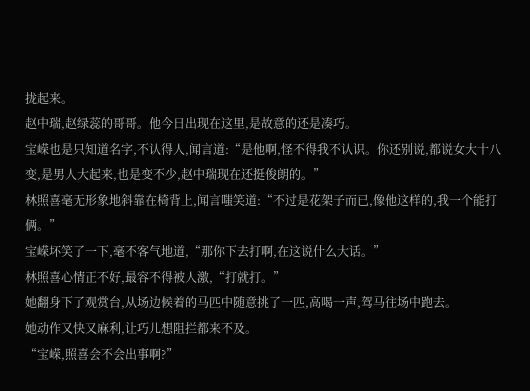拢起来。
赵中瑞,赵绿蕊的哥哥。他今日出现在这里,是故意的还是凑巧。
宝嵘也是只知道名字,不认得人,闻言道:“是他啊,怪不得我不认识。你还别说,都说女大十八变,是男人大起来,也是变不少,赵中瑞现在还挺俊朗的。”
林照喜毫无形象地斜靠在椅背上,闻言嗤笑道:“不过是花架子而已,像他这样的,我一个能打俩。”
宝嵘坏笑了一下,毫不客气地道,“那你下去打啊,在这说什么大话。”
林照喜心情正不好,最容不得被人激,“打就打。”
她翻身下了观赏台,从场边候着的马匹中随意挑了一匹,高喝一声,驾马往场中跑去。
她动作又快又麻利,让巧儿想阻拦都来不及。
“宝嵘,照喜会不会出事啊?”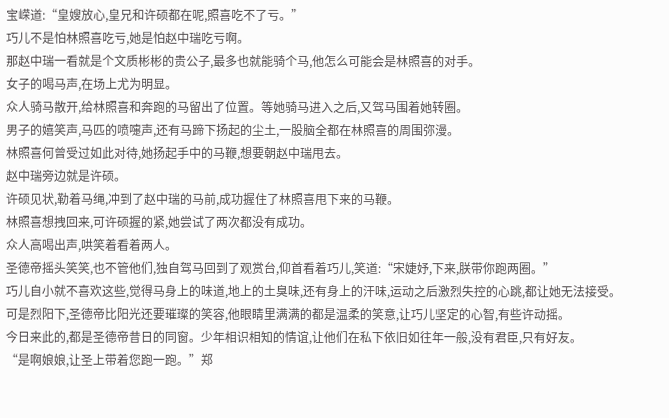宝嵘道:“皇嫂放心,皇兄和许硕都在呢,照喜吃不了亏。”
巧儿不是怕林照喜吃亏,她是怕赵中瑞吃亏啊。
那赵中瑞一看就是个文质彬彬的贵公子,最多也就能骑个马,他怎么可能会是林照喜的对手。
女子的喝马声,在场上尤为明显。
众人骑马散开,给林照喜和奔跑的马留出了位置。等她骑马进入之后,又驾马围着她转圈。
男子的嬉笑声,马匹的喷嚏声,还有马蹄下扬起的尘土,一股脑全都在林照喜的周围弥漫。
林照喜何曾受过如此对待,她扬起手中的马鞭,想要朝赵中瑞甩去。
赵中瑞旁边就是许硕。
许硕见状,勒着马绳,冲到了赵中瑞的马前,成功握住了林照喜甩下来的马鞭。
林照喜想拽回来,可许硕握的紧,她尝试了两次都没有成功。
众人高喝出声,哄笑着看着两人。
圣德帝摇头笑笑,也不管他们,独自驾马回到了观赏台,仰首看着巧儿,笑道:“宋婕妤,下来,朕带你跑两圈。”
巧儿自小就不喜欢这些,觉得马身上的味道,地上的土臭味,还有身上的汗味,运动之后激烈失控的心跳,都让她无法接受。
可是烈阳下,圣德帝比阳光还要璀璨的笑容,他眼睛里满满的都是温柔的笑意,让巧儿坚定的心智,有些许动摇。
今日来此的,都是圣德帝昔日的同窗。少年相识相知的情谊,让他们在私下依旧如往年一般,没有君臣,只有好友。
“是啊娘娘,让圣上带着您跑一跑。”郑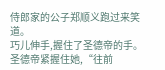侍郎家的公子郑顺义跑过来笑道。
巧儿伸手,握住了圣德帝的手。
圣德帝紧握住她,“往前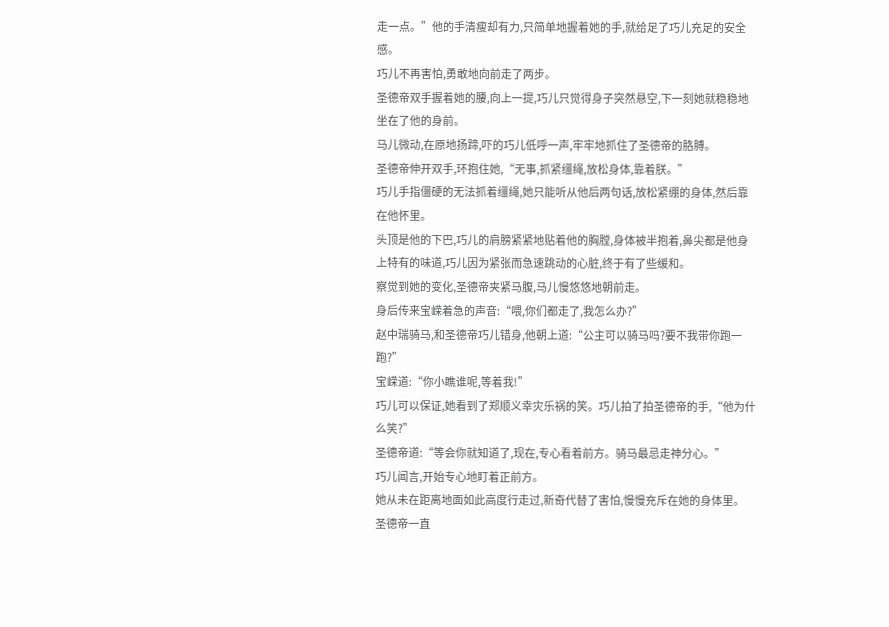走一点。”他的手清瘦却有力,只简单地握着她的手,就给足了巧儿充足的安全感。
巧儿不再害怕,勇敢地向前走了两步。
圣德帝双手握着她的腰,向上一提,巧儿只觉得身子突然悬空,下一刻她就稳稳地坐在了他的身前。
马儿微动,在原地扬蹄,吓的巧儿低呼一声,牢牢地抓住了圣德帝的胳膊。
圣德帝伸开双手,环抱住她,“无事,抓紧缰绳,放松身体,靠着朕。”
巧儿手指僵硬的无法抓着缰绳,她只能听从他后两句话,放松紧绷的身体,然后靠在他怀里。
头顶是他的下巴,巧儿的肩膀紧紧地贴着他的胸膛,身体被半抱着,鼻尖都是他身上特有的味道,巧儿因为紧张而急速跳动的心脏,终于有了些缓和。
察觉到她的变化,圣德帝夹紧马腹,马儿慢悠悠地朝前走。
身后传来宝嵘着急的声音:“喂,你们都走了,我怎么办?”
赵中瑞骑马,和圣德帝巧儿错身,他朝上道:“公主可以骑马吗?要不我带你跑一跑?”
宝嵘道:“你小瞧谁呢,等着我!”
巧儿可以保证,她看到了郑顺义幸灾乐祸的笑。巧儿拍了拍圣德帝的手,“他为什么笑?”
圣德帝道:“等会你就知道了,现在,专心看着前方。骑马最忌走神分心。”
巧儿闻言,开始专心地盯着正前方。
她从未在距离地面如此高度行走过,新奇代替了害怕,慢慢充斥在她的身体里。
圣德帝一直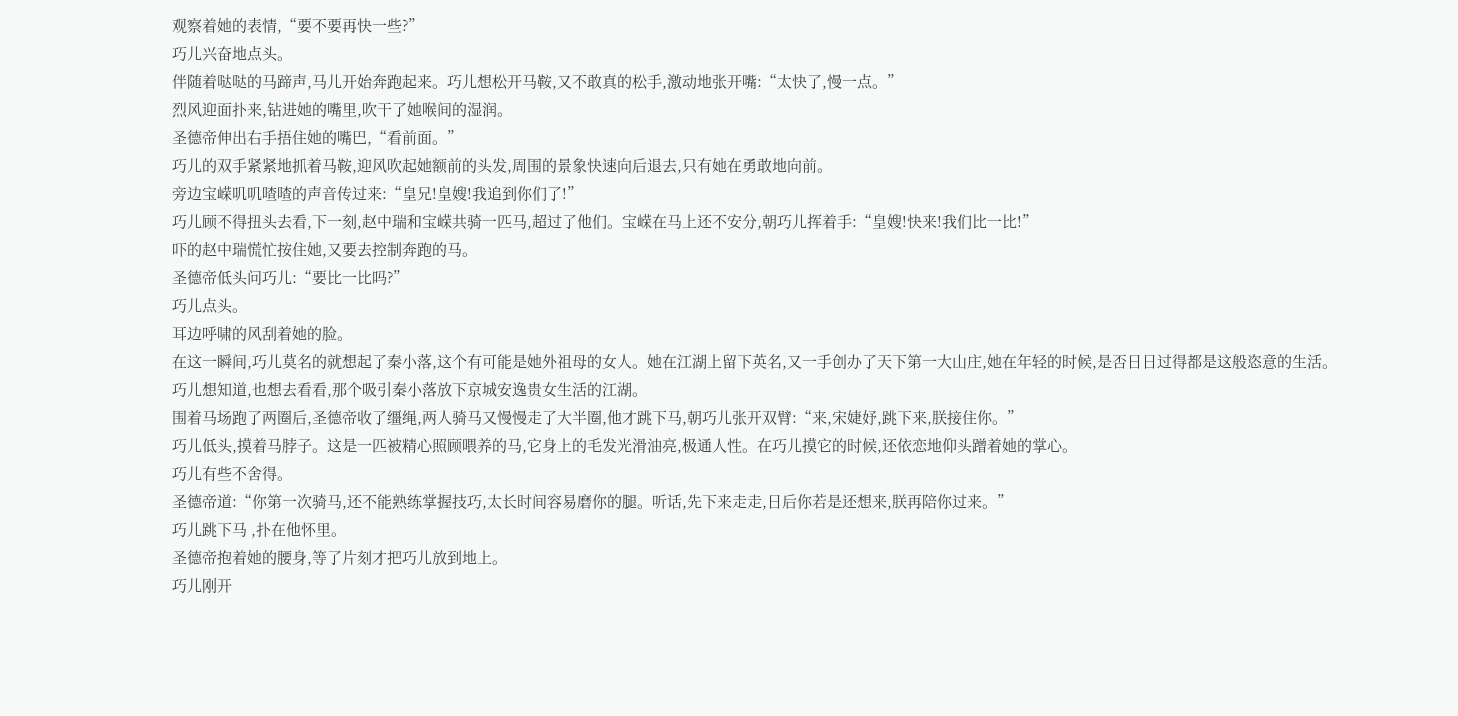观察着她的表情,“要不要再快一些?”
巧儿兴奋地点头。
伴随着哒哒的马蹄声,马儿开始奔跑起来。巧儿想松开马鞍,又不敢真的松手,激动地张开嘴:“太快了,慢一点。”
烈风迎面扑来,钻进她的嘴里,吹干了她喉间的湿润。
圣德帝伸出右手捂住她的嘴巴,“看前面。”
巧儿的双手紧紧地抓着马鞍,迎风吹起她额前的头发,周围的景象快速向后退去,只有她在勇敢地向前。
旁边宝嵘叽叽喳喳的声音传过来:“皇兄!皇嫂!我追到你们了!”
巧儿顾不得扭头去看,下一刻,赵中瑞和宝嵘共骑一匹马,超过了他们。宝嵘在马上还不安分,朝巧儿挥着手:“皇嫂!快来!我们比一比!”
吓的赵中瑞慌忙按住她,又要去控制奔跑的马。
圣德帝低头问巧儿:“要比一比吗?”
巧儿点头。
耳边呼啸的风刮着她的脸。
在这一瞬间,巧儿莫名的就想起了秦小落,这个有可能是她外祖母的女人。她在江湖上留下英名,又一手创办了天下第一大山庄,她在年轻的时候,是否日日过得都是这般恣意的生活。
巧儿想知道,也想去看看,那个吸引秦小落放下京城安逸贵女生活的江湖。
围着马场跑了两圈后,圣德帝收了缰绳,两人骑马又慢慢走了大半圈,他才跳下马,朝巧儿张开双臂:“来,宋婕妤,跳下来,朕接住你。”
巧儿低头,摸着马脖子。这是一匹被精心照顾喂养的马,它身上的毛发光滑油亮,极通人性。在巧儿摸它的时候,还依恋地仰头蹭着她的掌心。
巧儿有些不舍得。
圣德帝道:“你第一次骑马,还不能熟练掌握技巧,太长时间容易磨你的腿。听话,先下来走走,日后你若是还想来,朕再陪你过来。”
巧儿跳下马 ,扑在他怀里。
圣德帝抱着她的腰身,等了片刻才把巧儿放到地上。
巧儿刚开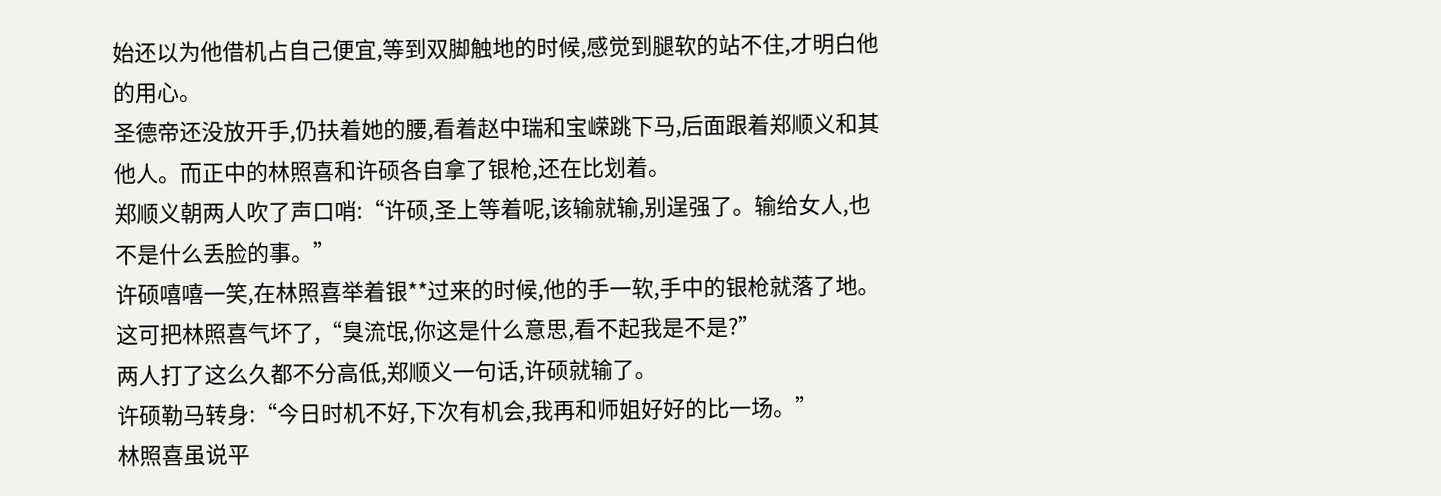始还以为他借机占自己便宜,等到双脚触地的时候,感觉到腿软的站不住,才明白他的用心。
圣德帝还没放开手,仍扶着她的腰,看着赵中瑞和宝嵘跳下马,后面跟着郑顺义和其他人。而正中的林照喜和许硕各自拿了银枪,还在比划着。
郑顺义朝两人吹了声口哨:“许硕,圣上等着呢,该输就输,别逞强了。输给女人,也不是什么丢脸的事。”
许硕嘻嘻一笑,在林照喜举着银**过来的时候,他的手一软,手中的银枪就落了地。
这可把林照喜气坏了,“臭流氓,你这是什么意思,看不起我是不是?”
两人打了这么久都不分高低,郑顺义一句话,许硕就输了。
许硕勒马转身:“今日时机不好,下次有机会,我再和师姐好好的比一场。”
林照喜虽说平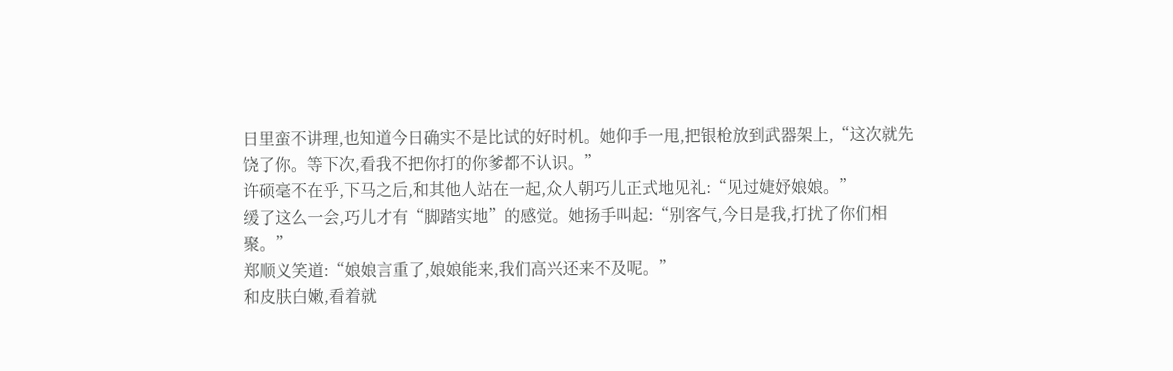日里蛮不讲理,也知道今日确实不是比试的好时机。她仰手一甩,把银枪放到武器架上,“这次就先饶了你。等下次,看我不把你打的你爹都不认识。”
许硕毫不在乎,下马之后,和其他人站在一起,众人朝巧儿正式地见礼:“见过婕妤娘娘。”
缓了这么一会,巧儿才有“脚踏实地”的感觉。她扬手叫起:“别客气,今日是我,打扰了你们相聚。”
郑顺义笑道:“娘娘言重了,娘娘能来,我们高兴还来不及呢。”
和皮肤白嫩,看着就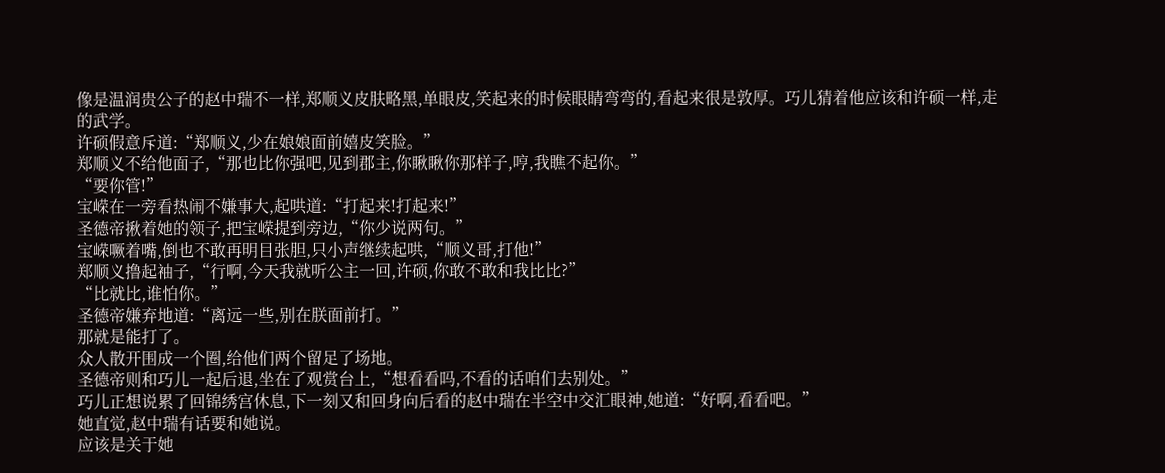像是温润贵公子的赵中瑞不一样,郑顺义皮肤略黑,单眼皮,笑起来的时候眼睛弯弯的,看起来很是敦厚。巧儿猜着他应该和许硕一样,走的武学。
许硕假意斥道:“郑顺义,少在娘娘面前嬉皮笑脸。”
郑顺义不给他面子,“那也比你强吧,见到郡主,你瞅瞅你那样子,哼,我瞧不起你。”
“要你管!”
宝嵘在一旁看热闹不嫌事大,起哄道:“打起来!打起来!”
圣德帝揪着她的领子,把宝嵘提到旁边,“你少说两句。”
宝嵘噘着嘴,倒也不敢再明目张胆,只小声继续起哄,“顺义哥,打他!”
郑顺义撸起袖子,“行啊,今天我就听公主一回,许硕,你敢不敢和我比比?”
“比就比,谁怕你。”
圣德帝嫌弃地道:“离远一些,别在朕面前打。”
那就是能打了。
众人散开围成一个圈,给他们两个留足了场地。
圣德帝则和巧儿一起后退,坐在了观赏台上,“想看看吗,不看的话咱们去别处。”
巧儿正想说累了回锦绣宫休息,下一刻又和回身向后看的赵中瑞在半空中交汇眼神,她道:“好啊,看看吧。”
她直觉,赵中瑞有话要和她说。
应该是关于她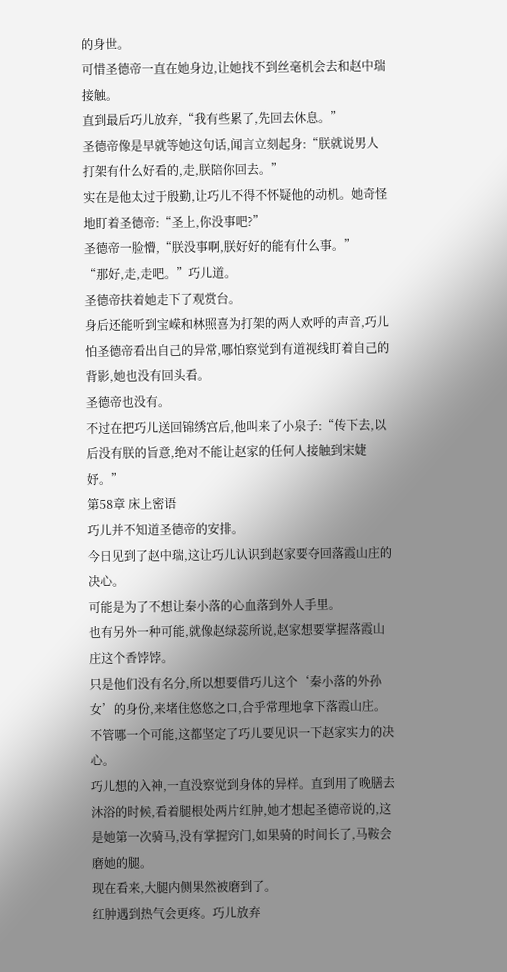的身世。
可惜圣德帝一直在她身边,让她找不到丝毫机会去和赵中瑞接触。
直到最后巧儿放弃,“我有些累了,先回去休息。”
圣德帝像是早就等她这句话,闻言立刻起身:“朕就说男人打架有什么好看的,走,朕陪你回去。”
实在是他太过于殷勤,让巧儿不得不怀疑他的动机。她奇怪地盯着圣德帝:“圣上,你没事吧?”
圣德帝一脸懵,“朕没事啊,朕好好的能有什么事。”
“那好,走,走吧。”巧儿道。
圣德帝扶着她走下了观赏台。
身后还能听到宝嵘和林照喜为打架的两人欢呼的声音,巧儿怕圣德帝看出自己的异常,哪怕察觉到有道视线盯着自己的背影,她也没有回头看。
圣德帝也没有。
不过在把巧儿送回锦绣宫后,他叫来了小泉子:“传下去,以后没有朕的旨意,绝对不能让赵家的任何人接触到宋婕妤。”
第58章 床上密语
巧儿并不知道圣德帝的安排。
今日见到了赵中瑞,这让巧儿认识到赵家要夺回落霞山庄的决心。
可能是为了不想让秦小落的心血落到外人手里。
也有另外一种可能,就像赵绿蕊所说,赵家想要掌握落霞山庄这个香饽饽。
只是他们没有名分,所以想要借巧儿这个‘秦小落的外孙女’的身份,来堵住悠悠之口,合乎常理地拿下落霞山庄。
不管哪一个可能,这都坚定了巧儿要见识一下赵家实力的决心。
巧儿想的入神,一直没察觉到身体的异样。直到用了晚膳去沐浴的时候,看着腿根处两片红肿,她才想起圣德帝说的,这是她第一次骑马,没有掌握窍门,如果骑的时间长了,马鞍会磨她的腿。
现在看来,大腿内侧果然被磨到了。
红肿遇到热气会更疼。巧儿放弃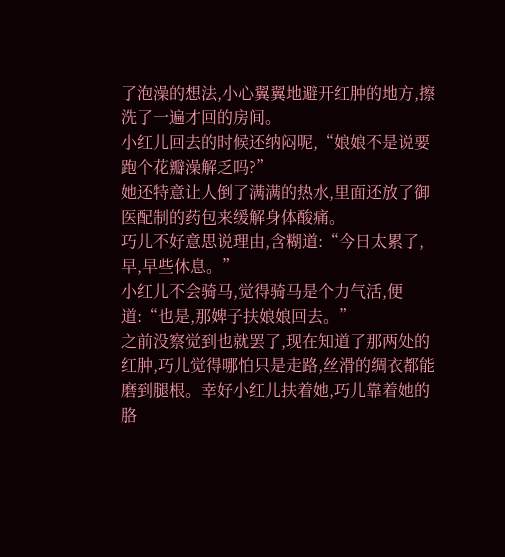了泡澡的想法,小心翼翼地避开红肿的地方,擦洗了一遍才回的房间。
小红儿回去的时候还纳闷呢,“娘娘不是说要跑个花瓣澡解乏吗?”
她还特意让人倒了满满的热水,里面还放了御医配制的药包来缓解身体酸痛。
巧儿不好意思说理由,含糊道:“今日太累了,早,早些休息。”
小红儿不会骑马,觉得骑马是个力气活,便道:“也是,那婢子扶娘娘回去。”
之前没察觉到也就罢了,现在知道了那两处的红肿,巧儿觉得哪怕只是走路,丝滑的绸衣都能磨到腿根。幸好小红儿扶着她,巧儿靠着她的胳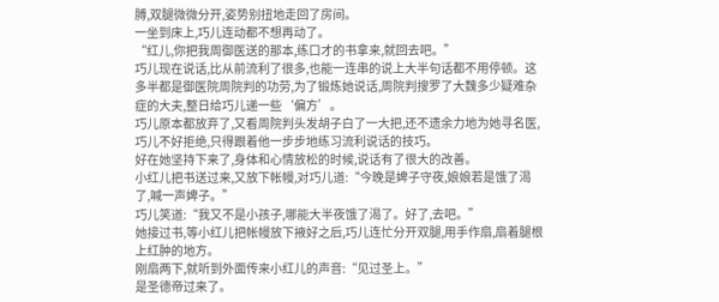膊,双腿微微分开,姿势别扭地走回了房间。
一坐到床上,巧儿连动都不想再动了。
“红儿,你把我周御医送的那本,练口才的书拿来,就回去吧。”
巧儿现在说话,比从前流利了很多,也能一连串的说上大半句话都不用停顿。这多半都是御医院周院判的功劳,为了锻炼她说话,周院判搜罗了大魏多少疑难杂症的大夫,整日给巧儿递一些‘偏方’。
巧儿原本都放弃了,又看周院判头发胡子白了一大把,还不遗余力地为她寻名医,巧儿不好拒绝,只得跟着他一步步地练习流利说话的技巧。
好在她坚持下来了,身体和心情放松的时候,说话有了很大的改善。
小红儿把书送过来,又放下帐幔,对巧儿道:“今晚是婢子守夜,娘娘若是饿了渴了,喊一声婢子。”
巧儿笑道:“我又不是小孩子,哪能大半夜饿了渴了。好了,去吧。”
她接过书,等小红儿把帐幔放下掖好之后,巧儿连忙分开双腿,用手作扇,扇着腿根上红肿的地方。
刚扇两下,就听到外面传来小红儿的声音:“见过圣上。”
是圣德帝过来了。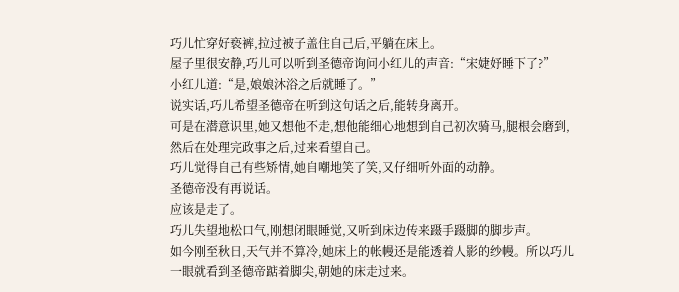巧儿忙穿好亵裤,拉过被子盖住自己后,平躺在床上。
屋子里很安静,巧儿可以听到圣德帝询问小红儿的声音:“宋婕妤睡下了?”
小红儿道:“是,娘娘沐浴之后就睡了。”
说实话,巧儿希望圣德帝在听到这句话之后,能转身离开。
可是在潜意识里,她又想他不走,想他能细心地想到自己初次骑马,腿根会磨到,然后在处理完政事之后,过来看望自己。
巧儿觉得自己有些矫情,她自嘲地笑了笑,又仔细听外面的动静。
圣德帝没有再说话。
应该是走了。
巧儿失望地松口气,刚想闭眼睡觉,又听到床边传来蹑手蹑脚的脚步声。
如今刚至秋日,天气并不算冷,她床上的帐幔还是能透着人影的纱幔。所以巧儿一眼就看到圣德帝踮着脚尖,朝她的床走过来。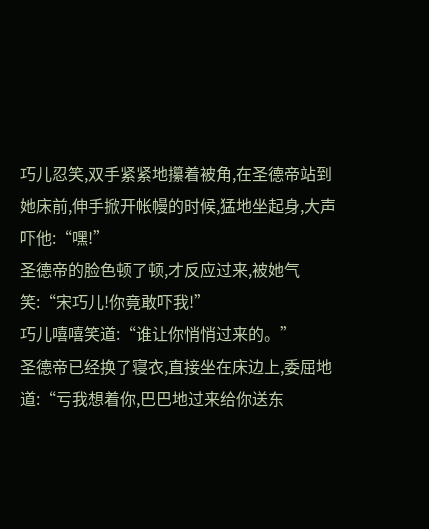巧儿忍笑,双手紧紧地攥着被角,在圣德帝站到她床前,伸手掀开帐幔的时候,猛地坐起身,大声吓他:“嘿!”
圣德帝的脸色顿了顿,才反应过来,被她气笑:“宋巧儿!你竟敢吓我!”
巧儿嘻嘻笑道:“谁让你悄悄过来的。”
圣德帝已经换了寝衣,直接坐在床边上,委屈地道:“亏我想着你,巴巴地过来给你送东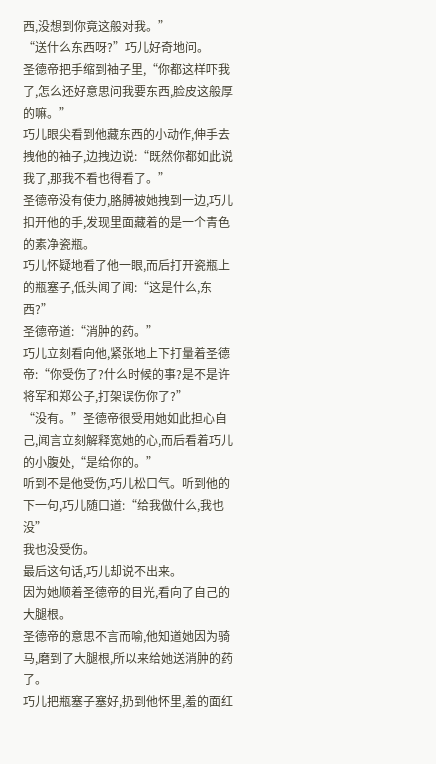西,没想到你竟这般对我。”
“送什么东西呀?”巧儿好奇地问。
圣德帝把手缩到袖子里,“你都这样吓我了,怎么还好意思问我要东西,脸皮这般厚的嘛。”
巧儿眼尖看到他藏东西的小动作,伸手去拽他的袖子,边拽边说:“既然你都如此说我了,那我不看也得看了。”
圣德帝没有使力,胳膊被她拽到一边,巧儿扣开他的手,发现里面藏着的是一个青色的素净瓷瓶。
巧儿怀疑地看了他一眼,而后打开瓷瓶上的瓶塞子,低头闻了闻:“这是什么,东西?”
圣德帝道:“消肿的药。”
巧儿立刻看向他,紧张地上下打量着圣德帝:“你受伤了?什么时候的事?是不是许将军和郑公子,打架误伤你了?”
“没有。”圣德帝很受用她如此担心自己,闻言立刻解释宽她的心,而后看着巧儿的小腹处,“是给你的。”
听到不是他受伤,巧儿松口气。听到他的下一句,巧儿随口道:“给我做什么,我也没”
我也没受伤。
最后这句话,巧儿却说不出来。
因为她顺着圣德帝的目光,看向了自己的大腿根。
圣德帝的意思不言而喻,他知道她因为骑马,磨到了大腿根,所以来给她送消肿的药了。
巧儿把瓶塞子塞好,扔到他怀里,羞的面红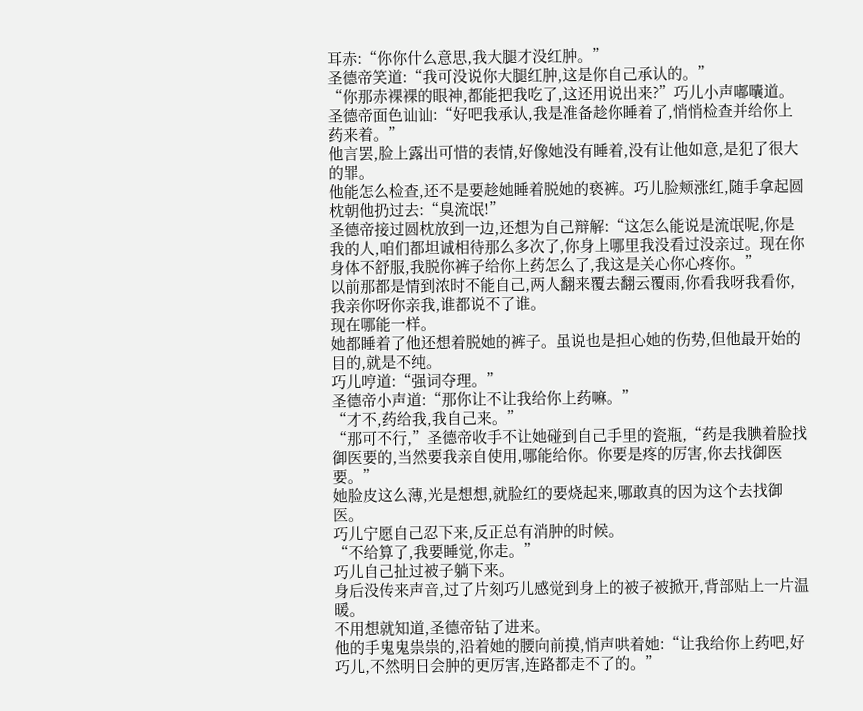耳赤:“你你什么意思,我大腿才没红肿。”
圣德帝笑道:“我可没说你大腿红肿,这是你自己承认的。”
“你那赤裸裸的眼神,都能把我吃了,这还用说出来?”巧儿小声嘟囔道。
圣德帝面色讪讪:“好吧我承认,我是准备趁你睡着了,悄悄检查并给你上药来着。”
他言罢,脸上露出可惜的表情,好像她没有睡着,没有让他如意,是犯了很大的罪。
他能怎么检查,还不是要趁她睡着脱她的亵裤。巧儿脸颊涨红,随手拿起圆枕朝他扔过去:“臭流氓!”
圣德帝接过圆枕放到一边,还想为自己辩解:“这怎么能说是流氓呢,你是我的人,咱们都坦诚相待那么多次了,你身上哪里我没看过没亲过。现在你身体不舒服,我脱你裤子给你上药怎么了,我这是关心你心疼你。”
以前那都是情到浓时不能自己,两人翻来覆去翻云覆雨,你看我呀我看你,我亲你呀你亲我,谁都说不了谁。
现在哪能一样。
她都睡着了他还想着脱她的裤子。虽说也是担心她的伤势,但他最开始的目的,就是不纯。
巧儿哼道:“强词夺理。”
圣德帝小声道:“那你让不让我给你上药嘛。”
“才不,药给我,我自己来。”
“那可不行,”圣德帝收手不让她碰到自己手里的瓷瓶,“药是我腆着脸找御医要的,当然要我亲自使用,哪能给你。你要是疼的厉害,你去找御医要。”
她脸皮这么薄,光是想想,就脸红的要烧起来,哪敢真的因为这个去找御医。
巧儿宁愿自己忍下来,反正总有消肿的时候。
“不给算了,我要睡觉,你走。”
巧儿自己扯过被子躺下来。
身后没传来声音,过了片刻巧儿感觉到身上的被子被掀开,背部贴上一片温暖。
不用想就知道,圣德帝钻了进来。
他的手鬼鬼祟祟的,沿着她的腰向前摸,悄声哄着她:“让我给你上药吧,好巧儿,不然明日会肿的更厉害,连路都走不了的。”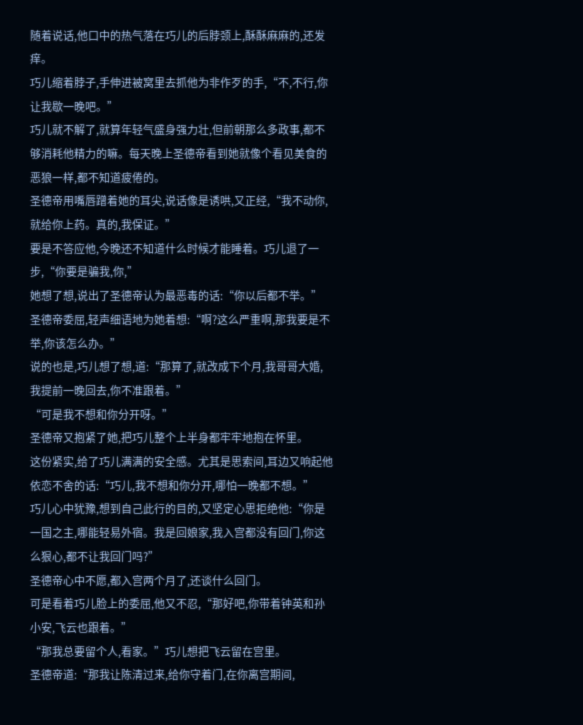随着说话,他口中的热气落在巧儿的后脖颈上,酥酥麻麻的,还发痒。
巧儿缩着脖子,手伸进被窝里去抓他为非作歹的手,“不,不行,你让我歇一晚吧。”
巧儿就不解了,就算年轻气盛身强力壮,但前朝那么多政事,都不够消耗他精力的嘛。每天晚上圣德帝看到她就像个看见美食的恶狼一样,都不知道疲倦的。
圣德帝用嘴唇蹭着她的耳尖,说话像是诱哄,又正经,“我不动你,就给你上药。真的,我保证。”
要是不答应他,今晚还不知道什么时候才能睡着。巧儿退了一步,“你要是骗我,你,”
她想了想,说出了圣德帝认为最恶毒的话:“你以后都不举。”
圣德帝委屈,轻声细语地为她着想:“啊?这么严重啊,那我要是不举,你该怎么办。”
说的也是,巧儿想了想,道:“那算了,就改成下个月,我哥哥大婚,我提前一晚回去,你不准跟着。”
“可是我不想和你分开呀。”
圣德帝又抱紧了她,把巧儿整个上半身都牢牢地抱在怀里。
这份紧实,给了巧儿满满的安全感。尤其是思索间,耳边又响起他依恋不舍的话:“巧儿,我不想和你分开,哪怕一晚都不想。”
巧儿心中犹豫,想到自己此行的目的,又坚定心思拒绝他:“你是一国之主,哪能轻易外宿。我是回娘家,我入宫都没有回门,你这么狠心,都不让我回门吗?”
圣德帝心中不愿,都入宫两个月了,还谈什么回门。
可是看着巧儿脸上的委屈,他又不忍,“那好吧,你带着钟英和孙小安,飞云也跟着。”
“那我总要留个人,看家。”巧儿想把飞云留在宫里。
圣德帝道:“那我让陈清过来,给你守着门,在你离宫期间,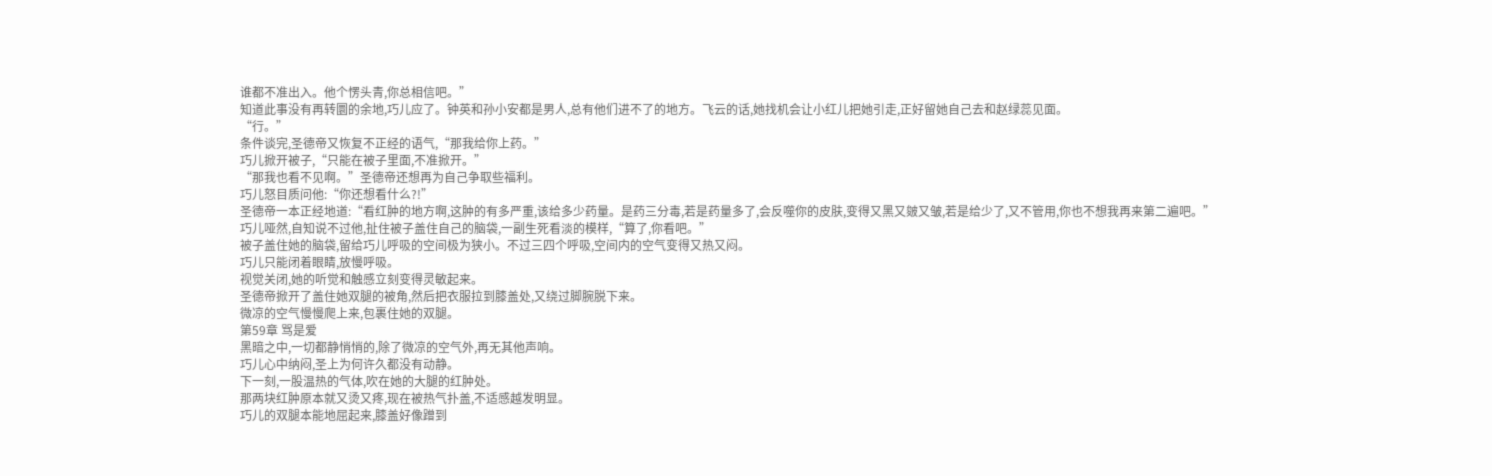谁都不准出入。他个愣头青,你总相信吧。”
知道此事没有再转圜的余地,巧儿应了。钟英和孙小安都是男人,总有他们进不了的地方。飞云的话,她找机会让小红儿把她引走,正好留她自己去和赵绿蕊见面。
“行。”
条件谈完,圣德帝又恢复不正经的语气,“那我给你上药。”
巧儿掀开被子,“只能在被子里面,不准掀开。”
“那我也看不见啊。”圣德帝还想再为自己争取些福利。
巧儿怒目质问他:“你还想看什么?!”
圣德帝一本正经地道:“看红肿的地方啊,这肿的有多严重,该给多少药量。是药三分毒,若是药量多了,会反噬你的皮肤,变得又黑又皴又皱,若是给少了,又不管用,你也不想我再来第二遍吧。”
巧儿哑然,自知说不过他,扯住被子盖住自己的脑袋,一副生死看淡的模样,“算了,你看吧。”
被子盖住她的脑袋,留给巧儿呼吸的空间极为狭小。不过三四个呼吸,空间内的空气变得又热又闷。
巧儿只能闭着眼睛,放慢呼吸。
视觉关闭,她的听觉和触感立刻变得灵敏起来。
圣德帝掀开了盖住她双腿的被角,然后把衣服拉到膝盖处,又绕过脚腕脱下来。
微凉的空气慢慢爬上来,包裹住她的双腿。
第59章 骂是爱
黑暗之中,一切都静悄悄的,除了微凉的空气外,再无其他声响。
巧儿心中纳闷,圣上为何许久都没有动静。
下一刻,一股温热的气体,吹在她的大腿的红肿处。
那两块红肿原本就又烫又疼,现在被热气扑盖,不适感越发明显。
巧儿的双腿本能地屈起来,膝盖好像蹭到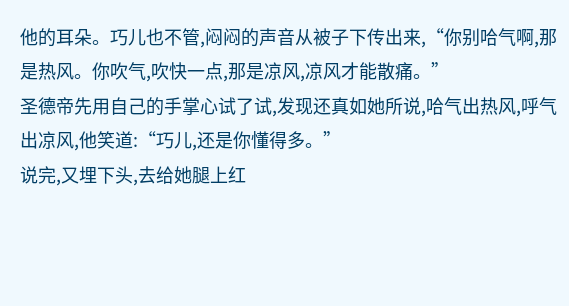他的耳朵。巧儿也不管,闷闷的声音从被子下传出来,“你别哈气啊,那是热风。你吹气,吹快一点,那是凉风,凉风才能散痛。”
圣德帝先用自己的手掌心试了试,发现还真如她所说,哈气出热风,呼气出凉风,他笑道:“巧儿,还是你懂得多。”
说完,又埋下头,去给她腿上红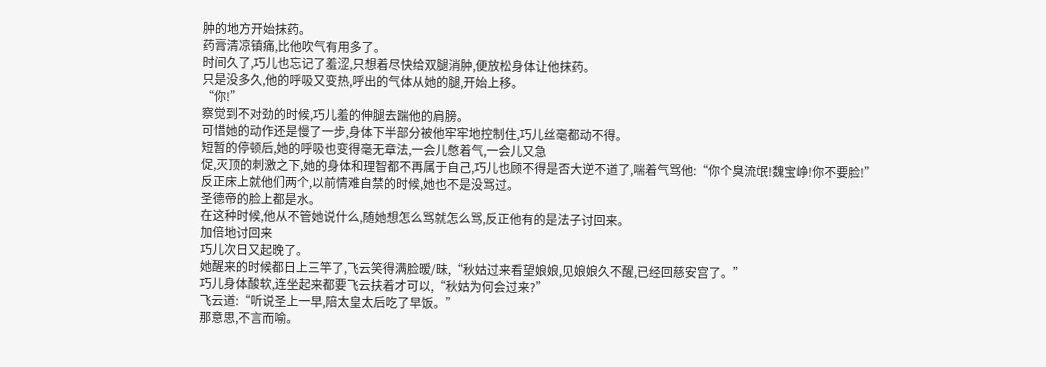肿的地方开始抹药。
药膏清凉镇痛,比他吹气有用多了。
时间久了,巧儿也忘记了羞涩,只想着尽快给双腿消肿,便放松身体让他抹药。
只是没多久,他的呼吸又变热,呼出的气体从她的腿,开始上移。
“你!”
察觉到不对劲的时候,巧儿羞的伸腿去踹他的肩膀。
可惜她的动作还是慢了一步,身体下半部分被他牢牢地控制住,巧儿丝毫都动不得。
短暂的停顿后,她的呼吸也变得毫无章法,一会儿憋着气,一会儿又急
促,灭顶的刺激之下,她的身体和理智都不再属于自己,巧儿也顾不得是否大逆不道了,喘着气骂他:“你个臭流氓!魏宝峥!你不要脸!”
反正床上就他们两个,以前情难自禁的时候,她也不是没骂过。
圣德帝的脸上都是水。
在这种时候,他从不管她说什么,随她想怎么骂就怎么骂,反正他有的是法子讨回来。
加倍地讨回来
巧儿次日又起晚了。
她醒来的时候都日上三竿了,飞云笑得满脸暧/昧,“秋姑过来看望娘娘,见娘娘久不醒,已经回慈安宫了。”
巧儿身体酸软,连坐起来都要飞云扶着才可以,“秋姑为何会过来?”
飞云道:“听说圣上一早,陪太皇太后吃了早饭。”
那意思,不言而喻。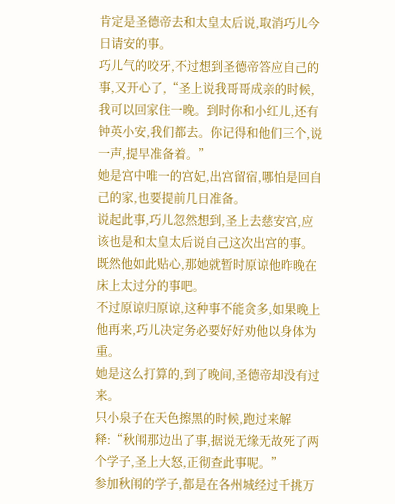肯定是圣德帝去和太皇太后说,取消巧儿今日请安的事。
巧儿气的咬牙,不过想到圣德帝答应自己的事,又开心了,“圣上说我哥哥成亲的时候,我可以回家住一晚。到时你和小红儿,还有钟英小安,我们都去。你记得和他们三个,说一声,提早准备着。”
她是宫中唯一的宫妃,出宫留宿,哪怕是回自己的家,也要提前几日准备。
说起此事,巧儿忽然想到,圣上去慈安宫,应该也是和太皇太后说自己这次出宫的事。
既然他如此贴心,那她就暂时原谅他昨晚在床上太过分的事吧。
不过原谅归原谅,这种事不能贪多,如果晚上他再来,巧儿决定务必要好好劝他以身体为重。
她是这么打算的,到了晚间,圣德帝却没有过来。
只小泉子在天色擦黑的时候,跑过来解释:“秋闱那边出了事,据说无缘无故死了两个学子,圣上大怒,正彻查此事呢。”
参加秋闱的学子,都是在各州城经过千挑万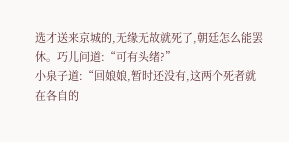选才送来京城的,无缘无故就死了,朝廷怎么能罢休。巧儿问道:“可有头绪?”
小泉子道:“回娘娘,暂时还没有,这两个死者就在各自的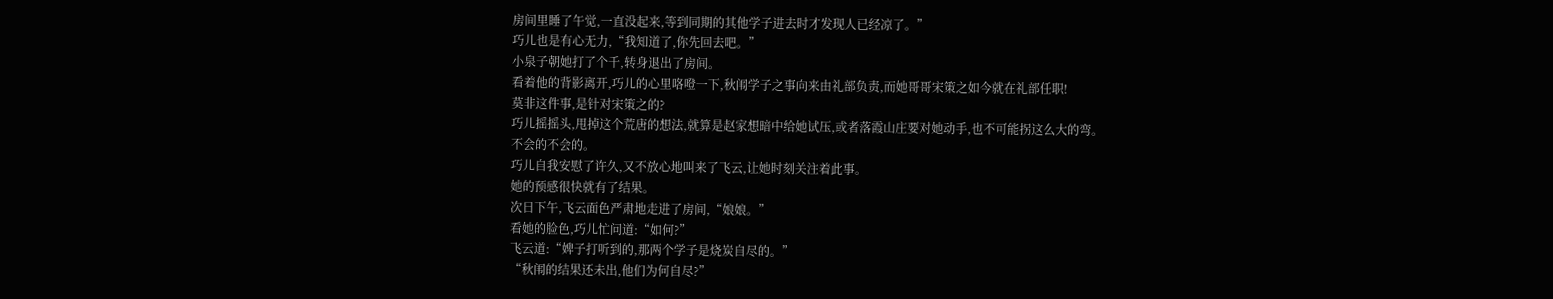房间里睡了午觉,一直没起来,等到同期的其他学子进去时才发现人已经凉了。”
巧儿也是有心无力,“我知道了,你先回去吧。”
小泉子朝她打了个千,转身退出了房间。
看着他的背影离开,巧儿的心里咯噔一下,秋闱学子之事向来由礼部负责,而她哥哥宋策之如今就在礼部任职!
莫非这件事,是针对宋策之的?
巧儿摇摇头,甩掉这个荒唐的想法,就算是赵家想暗中给她试压,或者落霞山庄要对她动手,也不可能拐这么大的弯。
不会的不会的。
巧儿自我安慰了许久,又不放心地叫来了飞云,让她时刻关注着此事。
她的预感很快就有了结果。
次日下午,飞云面色严肃地走进了房间,“娘娘。”
看她的脸色,巧儿忙问道:“如何?”
飞云道:“婢子打听到的,那两个学子是烧炭自尽的。”
“秋闱的结果还未出,他们为何自尽?”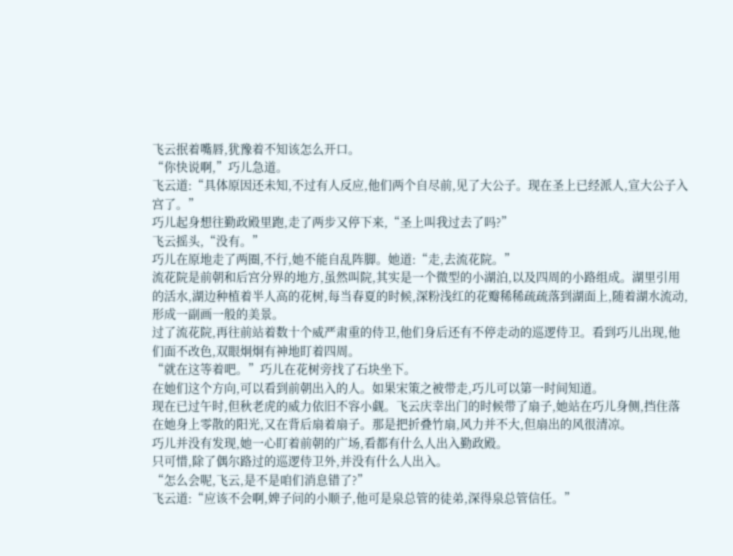飞云抿着嘴唇,犹豫着不知该怎么开口。
“你快说啊,”巧儿急道。
飞云道:“具体原因还未知,不过有人反应,他们两个自尽前,见了大公子。现在圣上已经派人,宣大公子入宫了。”
巧儿起身想往勤政殿里跑,走了两步又停下来,“圣上叫我过去了吗?”
飞云摇头,“没有。”
巧儿在原地走了两圈,不行,她不能自乱阵脚。她道:“走,去流花院。”
流花院是前朝和后宫分界的地方,虽然叫院,其实是一个微型的小湖泊,以及四周的小路组成。湖里引用的活水,湖边种植着半人高的花树,每当春夏的时候,深粉浅红的花瓣稀稀疏疏落到湖面上,随着湖水流动,形成一副画一般的美景。
过了流花院,再往前站着数十个威严肃重的侍卫,他们身后还有不停走动的巡逻侍卫。看到巧儿出现,他们面不改色,双眼炯炯有神地盯着四周。
“就在这等着吧。”巧儿在花树旁找了石块坐下。
在她们这个方向,可以看到前朝出入的人。如果宋策之被带走,巧儿可以第一时间知道。
现在已过午时,但秋老虎的威力依旧不容小觑。飞云庆幸出门的时候带了扇子,她站在巧儿身侧,挡住落在她身上零散的阳光,又在背后扇着扇子。那是把折叠竹扇,风力并不大,但扇出的风很清凉。
巧儿并没有发现,她一心盯着前朝的广场,看都有什么人出入勤政殿。
只可惜,除了偶尔路过的巡逻侍卫外,并没有什么人出入。
“怎么会呢,飞云,是不是咱们消息错了?”
飞云道:“应该不会啊,婢子问的小顺子,他可是泉总管的徒弟,深得泉总管信任。”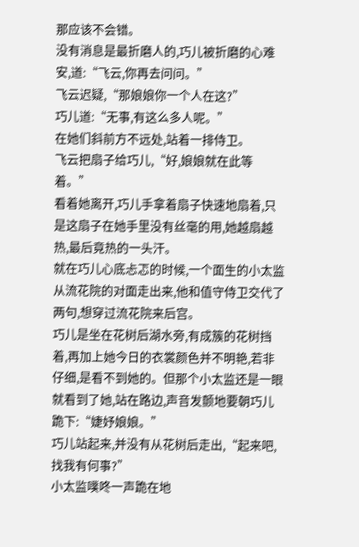那应该不会错。
没有消息是最折磨人的,巧儿被折磨的心难安,道:“飞云,你再去问问。”
飞云迟疑,“那娘娘你一个人在这?”
巧儿道:“无事,有这么多人呢。”
在她们斜前方不远处,站着一排侍卫。
飞云把扇子给巧儿,“好,娘娘就在此等着。”
看着她离开,巧儿手拿着扇子快速地扇着,只是这扇子在她手里没有丝毫的用,她越扇越热,最后竟热的一头汗。
就在巧儿心底忐忑的时候,一个面生的小太监从流花院的对面走出来,他和值守侍卫交代了两句,想穿过流花院来后宫。
巧儿是坐在花树后湖水旁,有成簇的花树挡着,再加上她今日的衣裳颜色并不明艳,若非仔细,是看不到她的。但那个小太监还是一眼就看到了她,站在路边,声音发颤地要朝巧儿跪下:“婕妤娘娘。”
巧儿站起来,并没有从花树后走出,“起来吧,找我有何事?”
小太监噗咚一声跪在地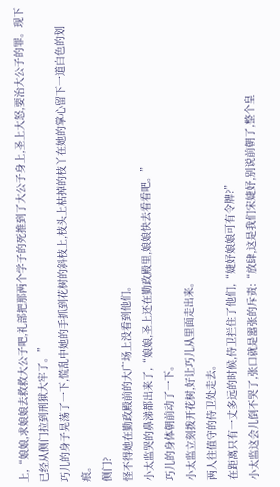上,“娘娘,求娘娘去救救大公子吧,礼部把那两个学子的死推到了大公子身上,圣上大怒,要治大公子的罪。现下已经从侧门拉到刑狱大牢了。”
巧儿的身子晃荡了一下,慌乱中她的手抓到花树的斜枝上,枝头上枯掉的枝丫在她的掌心留下一道白色的划痕。
侧门?
怪不得她在勤政殿前的大广场上没看到他们。
小太监哭的鼻涕都出来了,“娘娘,圣上还在勤政殿里,娘娘快去看看吧。”
巧儿的身体朝前动了一下。
小太监立刻拨开花树,好让巧儿从里面走出来。
两人往值守的侍卫处走去。
在距离只有一丈多远的时候,侍卫拦住了他们,“婕妤娘娘可有令牌?”
小太监这会儿倒不哭了,张口就是嚣张的斥责:“放肆,这是我们宋婕妤,别说前朝了,整个皇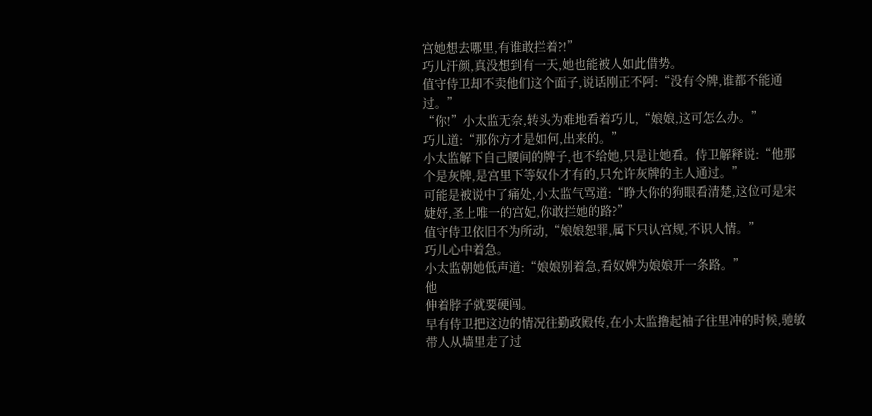宫她想去哪里,有谁敢拦着?!”
巧儿汗颜,真没想到有一天,她也能被人如此借势。
值守侍卫却不卖他们这个面子,说话刚正不阿:“没有令牌,谁都不能通过。”
“你!”小太监无奈,转头为难地看着巧儿,“娘娘,这可怎么办。”
巧儿道:“那你方才是如何,出来的。”
小太监解下自己腰间的牌子,也不给她,只是让她看。侍卫解释说:“他那个是灰牌,是宫里下等奴仆才有的,只允许灰牌的主人通过。”
可能是被说中了痛处,小太监气骂道:“睁大你的狗眼看清楚,这位可是宋婕妤,圣上唯一的宫妃,你敢拦她的路?”
值守侍卫依旧不为所动,“娘娘恕罪,属下只认宫规,不识人情。”
巧儿心中着急。
小太监朝她低声道:“娘娘别着急,看奴婢为娘娘开一条路。”
他
伸着脖子就要硬闯。
早有侍卫把这边的情况往勤政殿传,在小太监撸起袖子往里冲的时候,驰敏带人从墙里走了过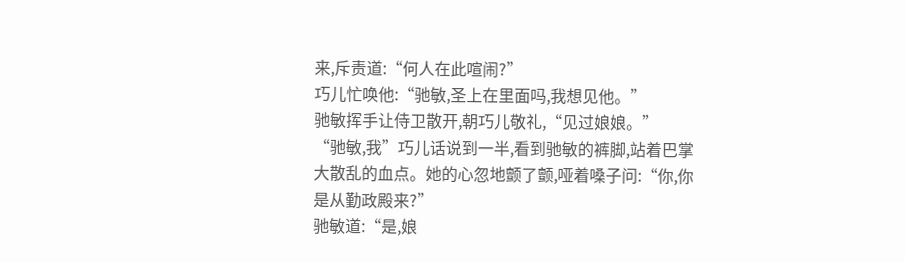来,斥责道:“何人在此喧闹?”
巧儿忙唤他:“驰敏,圣上在里面吗,我想见他。”
驰敏挥手让侍卫散开,朝巧儿敬礼,“见过娘娘。”
“驰敏,我”巧儿话说到一半,看到驰敏的裤脚,站着巴掌大散乱的血点。她的心忽地颤了颤,哑着嗓子问:“你,你是从勤政殿来?”
驰敏道:“是,娘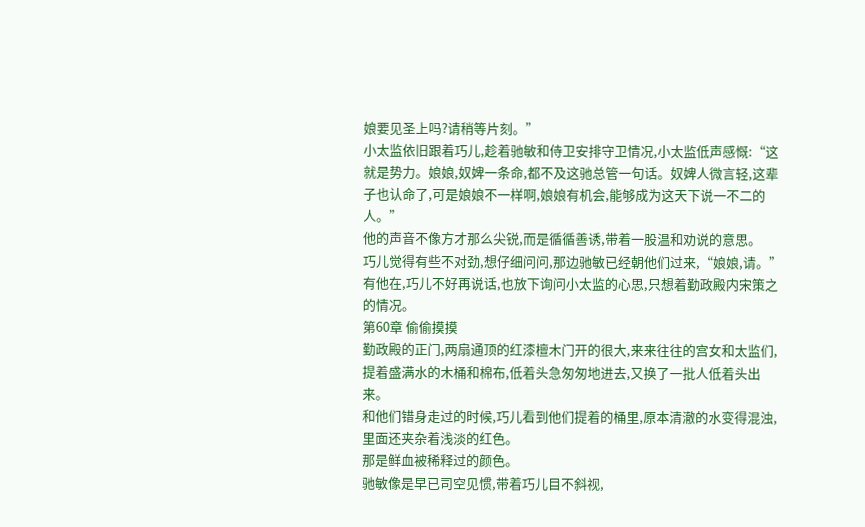娘要见圣上吗?请稍等片刻。”
小太监依旧跟着巧儿,趁着驰敏和侍卫安排守卫情况,小太监低声感慨:“这就是势力。娘娘,奴婢一条命,都不及这驰总管一句话。奴婢人微言轻,这辈子也认命了,可是娘娘不一样啊,娘娘有机会,能够成为这天下说一不二的人。”
他的声音不像方才那么尖锐,而是循循善诱,带着一股温和劝说的意思。
巧儿觉得有些不对劲,想仔细问问,那边驰敏已经朝他们过来,“娘娘,请。”
有他在,巧儿不好再说话,也放下询问小太监的心思,只想着勤政殿内宋策之的情况。
第60章 偷偷摸摸
勤政殿的正门,两扇通顶的红漆檀木门开的很大,来来往往的宫女和太监们,提着盛满水的木桶和棉布,低着头急匆匆地进去,又换了一批人低着头出来。
和他们错身走过的时候,巧儿看到他们提着的桶里,原本清澈的水变得混浊,里面还夹杂着浅淡的红色。
那是鲜血被稀释过的颜色。
驰敏像是早已司空见惯,带着巧儿目不斜视,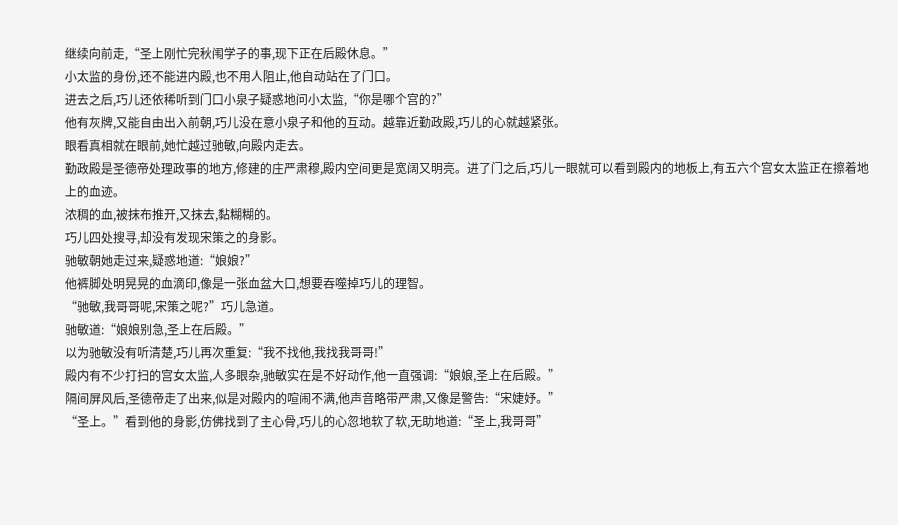继续向前走,“圣上刚忙完秋闱学子的事,现下正在后殿休息。”
小太监的身份,还不能进内殿,也不用人阻止,他自动站在了门口。
进去之后,巧儿还依稀听到门口小泉子疑惑地问小太监,“你是哪个宫的?”
他有灰牌,又能自由出入前朝,巧儿没在意小泉子和他的互动。越靠近勤政殿,巧儿的心就越紧张。
眼看真相就在眼前,她忙越过驰敏,向殿内走去。
勤政殿是圣德帝处理政事的地方,修建的庄严肃穆,殿内空间更是宽阔又明亮。进了门之后,巧儿一眼就可以看到殿内的地板上,有五六个宫女太监正在擦着地上的血迹。
浓稠的血,被抹布推开,又抹去,黏糊糊的。
巧儿四处搜寻,却没有发现宋策之的身影。
驰敏朝她走过来,疑惑地道:“娘娘?”
他裤脚处明晃晃的血滴印,像是一张血盆大口,想要吞噬掉巧儿的理智。
“驰敏,我哥哥呢,宋策之呢?”巧儿急道。
驰敏道:“娘娘别急,圣上在后殿。”
以为驰敏没有听清楚,巧儿再次重复:“我不找他,我找我哥哥!”
殿内有不少打扫的宫女太监,人多眼杂,驰敏实在是不好动作,他一直强调:“娘娘,圣上在后殿。”
隔间屏风后,圣德帝走了出来,似是对殿内的喧闹不满,他声音略带严肃,又像是警告:“宋婕妤。”
“圣上。”看到他的身影,仿佛找到了主心骨,巧儿的心忽地软了软,无助地道:“圣上,我哥哥”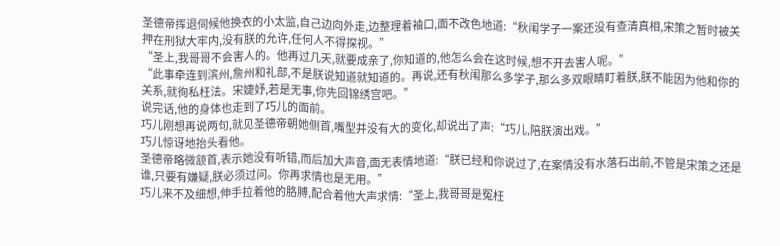圣德帝挥退伺候他换衣的小太监,自己边向外走,边整理着袖口,面不改色地道:“秋闱学子一案还没有查清真相,宋策之暂时被关押在刑狱大牢内,没有朕的允许,任何人不得探视。”
“圣上,我哥哥不会害人的。他再过几天,就要成亲了,你知道的,他怎么会在这时候,想不开去害人呢。”
“此事牵连到滨州,詹州和礼部,不是朕说知道就知道的。再说,还有秋闱那么多学子,那么多双眼睛盯着朕,朕不能因为他和你的关系,就徇私枉法。宋婕妤,若是无事,你先回锦绣宫吧。”
说完话,他的身体也走到了巧儿的面前。
巧儿刚想再说两句,就见圣德帝朝她侧首,嘴型并没有大的变化,却说出了声:“巧儿,陪朕演出戏。”
巧儿惊讶地抬头看他。
圣德帝略微颔首,表示她没有听错,而后加大声音,面无表情地道:“朕已经和你说过了,在案情没有水落石出前,不管是宋策之还是谁,只要有嫌疑,朕必须过问。你再求情也是无用。”
巧儿来不及细想,伸手拉着他的胳膊,配合着他大声求情:“圣上,我哥哥是冤枉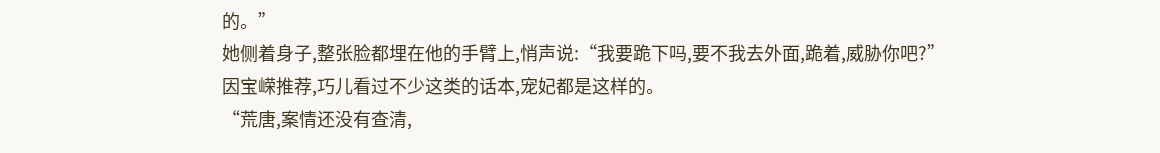的。”
她侧着身子,整张脸都埋在他的手臂上,悄声说:“我要跪下吗,要不我去外面,跪着,威胁你吧?”
因宝嵘推荐,巧儿看过不少这类的话本,宠妃都是这样的。
“荒唐,案情还没有查清,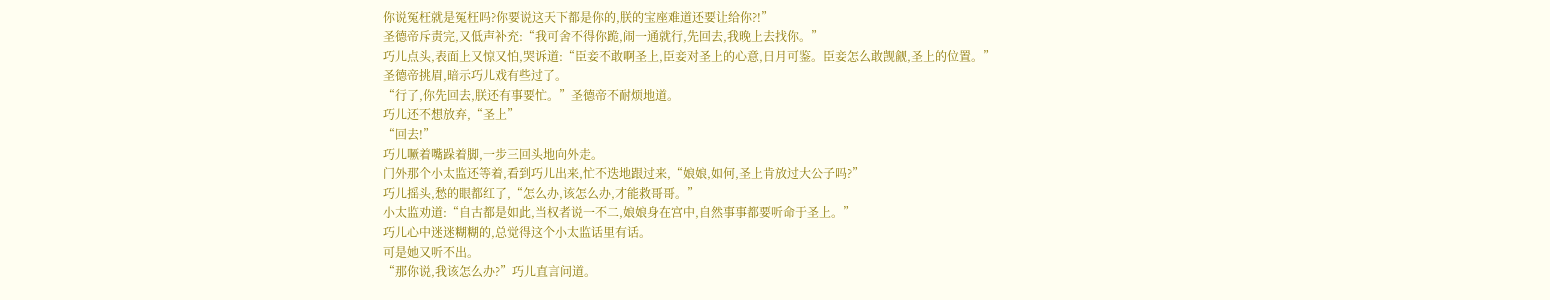你说冤枉就是冤枉吗?你要说这天下都是你的,朕的宝座难道还要让给你?!”
圣德帝斥责完,又低声补充:“我可舍不得你跪,闹一通就行,先回去,我晚上去找你。”
巧儿点头,表面上又惊又怕,哭诉道:“臣妾不敢啊圣上,臣妾对圣上的心意,日月可鉴。臣妾怎么敢觊觎,圣上的位置。”
圣德帝挑眉,暗示巧儿戏有些过了。
“行了,你先回去,朕还有事要忙。”圣德帝不耐烦地道。
巧儿还不想放弃,“圣上”
“回去!”
巧儿噘着嘴跺着脚,一步三回头地向外走。
门外那个小太监还等着,看到巧儿出来,忙不迭地跟过来,“娘娘,如何,圣上肯放过大公子吗?”
巧儿摇头,愁的眼都红了,“怎么办,该怎么办,才能救哥哥。”
小太监劝道:“自古都是如此,当权者说一不二,娘娘身在宫中,自然事事都要听命于圣上。”
巧儿心中迷迷糊糊的,总觉得这个小太监话里有话。
可是她又听不出。
“那你说,我该怎么办?”巧儿直言问道。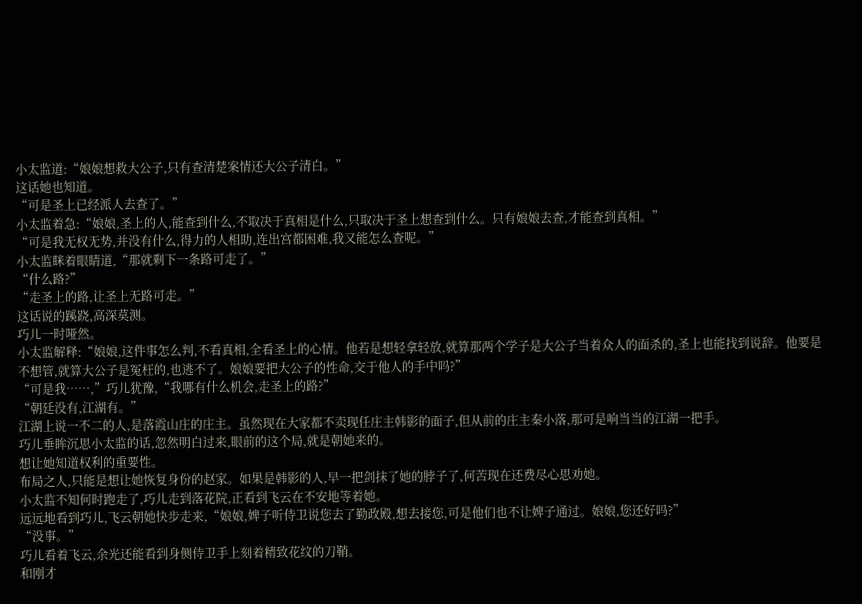小太监道:“娘娘想救大公子,只有查清楚案情还大公子清白。”
这话她也知道。
“可是圣上已经派人去查了。”
小太监着急:“娘娘,圣上的人,能查到什么,不取决于真相是什么,只取决于圣上想查到什么。只有娘娘去查,才能查到真相。”
“可是我无权无势,并没有什么,得力的人相助,连出宫都困难,我又能怎么查呢。”
小太监眯着眼睛道,“那就剩下一条路可走了。”
“什么路?”
“走圣上的路,让圣上无路可走。”
这话说的蹊跷,高深莫测。
巧儿一时哑然。
小太监解释:“娘娘,这件事怎么判,不看真相,全看圣上的心情。他若是想轻拿轻放,就算那两个学子是大公子当着众人的面杀的,圣上也能找到说辞。他要是不想管,就算大公子是冤枉的,也逃不了。娘娘要把大公子的性命,交于他人的手中吗?”
“可是我……,”巧儿犹豫,“我哪有什么机会,走圣上的路?”
“朝廷没有,江湖有。”
江湖上说一不二的人,是落霞山庄的庄主。虽然现在大家都不卖现任庄主韩影的面子,但从前的庄主秦小落,那可是响当当的江湖一把手。
巧儿垂眸沉思小太监的话,忽然明白过来,眼前的这个局,就是朝她来的。
想让她知道权利的重要性。
布局之人,只能是想让她恢复身份的赵家。如果是韩影的人,早一把剑抹了她的脖子了,何苦现在还费尽心思劝她。
小太监不知何时跑走了,巧儿走到落花院,正看到飞云在不安地等着她。
远远地看到巧儿,飞云朝她快步走来,“娘娘,婢子听侍卫说您去了勤政殿,想去接您,可是他们也不让婢子通过。娘娘,您还好吗?”
“没事。”
巧儿看着飞云,余光还能看到身侧侍卫手上刻着精致花纹的刀鞘。
和刚才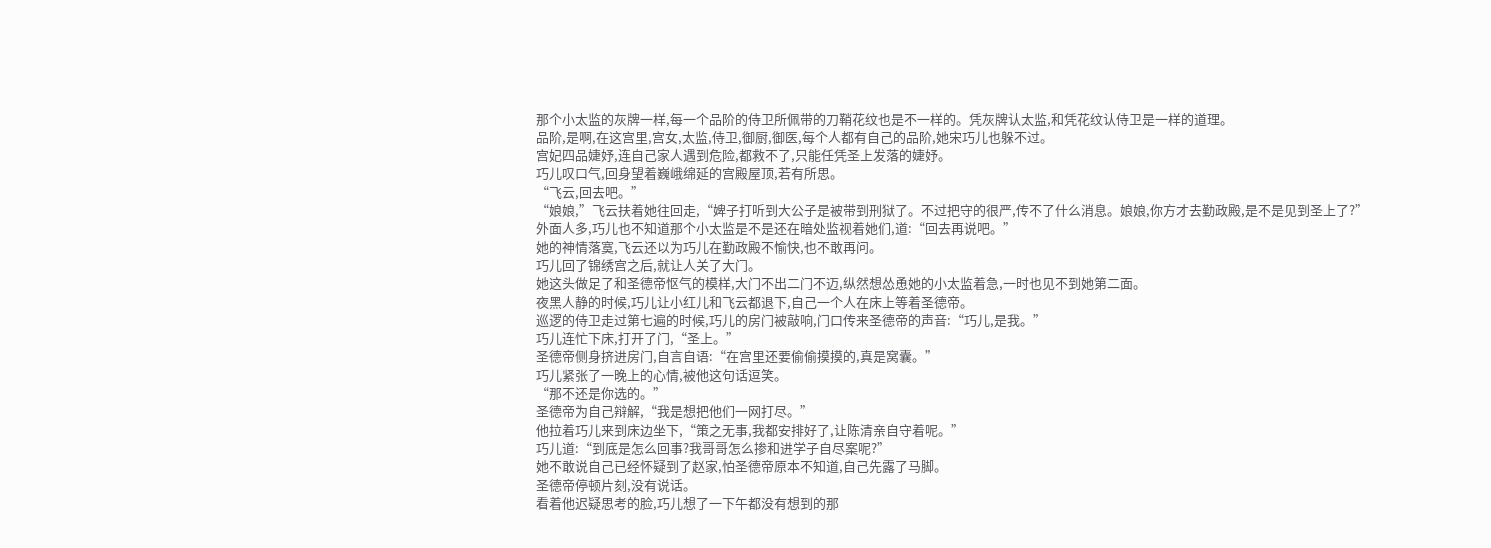那个小太监的灰牌一样,每一个品阶的侍卫所佩带的刀鞘花纹也是不一样的。凭灰牌认太监,和凭花纹认侍卫是一样的道理。
品阶,是啊,在这宫里,宫女,太监,侍卫,御厨,御医,每个人都有自己的品阶,她宋巧儿也躲不过。
宫妃四品婕妤,连自己家人遇到危险,都救不了,只能任凭圣上发落的婕妤。
巧儿叹口气,回身望着巍峨绵延的宫殿屋顶,若有所思。
“飞云,回去吧。”
“娘娘,”飞云扶着她往回走,“婢子打听到大公子是被带到刑狱了。不过把守的很严,传不了什么消息。娘娘,你方才去勤政殿,是不是见到圣上了?”
外面人多,巧儿也不知道那个小太监是不是还在暗处监视着她们,道:“回去再说吧。”
她的神情落寞,飞云还以为巧儿在勤政殿不愉快,也不敢再问。
巧儿回了锦绣宫之后,就让人关了大门。
她这头做足了和圣德帝怄气的模样,大门不出二门不迈,纵然想怂恿她的小太监着急,一时也见不到她第二面。
夜黑人静的时候,巧儿让小红儿和飞云都退下,自己一个人在床上等着圣德帝。
巡逻的侍卫走过第七遍的时候,巧儿的房门被敲响,门口传来圣德帝的声音:“巧儿,是我。”
巧儿连忙下床,打开了门,“圣上。”
圣德帝侧身挤进房门,自言自语:“在宫里还要偷偷摸摸的,真是窝囊。”
巧儿紧张了一晚上的心情,被他这句话逗笑。
“那不还是你选的。”
圣德帝为自己辩解,“我是想把他们一网打尽。”
他拉着巧儿来到床边坐下,“策之无事,我都安排好了,让陈清亲自守着呢。”
巧儿道:“到底是怎么回事?我哥哥怎么掺和进学子自尽案呢?”
她不敢说自己已经怀疑到了赵家,怕圣德帝原本不知道,自己先露了马脚。
圣德帝停顿片刻,没有说话。
看着他迟疑思考的脸,巧儿想了一下午都没有想到的那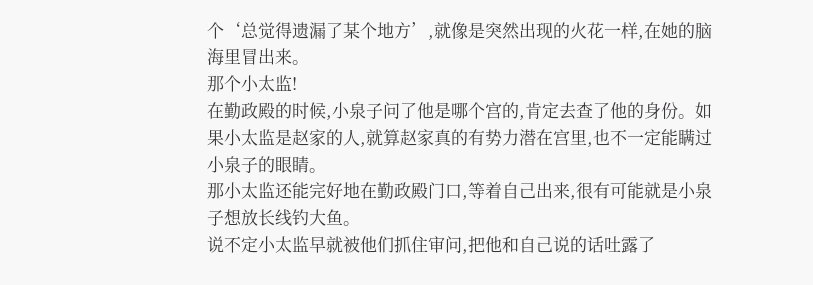个‘总觉得遗漏了某个地方’,就像是突然出现的火花一样,在她的脑海里冒出来。
那个小太监!
在勤政殿的时候,小泉子问了他是哪个宫的,肯定去查了他的身份。如果小太监是赵家的人,就算赵家真的有势力潜在宫里,也不一定能瞒过小泉子的眼睛。
那小太监还能完好地在勤政殿门口,等着自己出来,很有可能就是小泉子想放长线钓大鱼。
说不定小太监早就被他们抓住审问,把他和自己说的话吐露了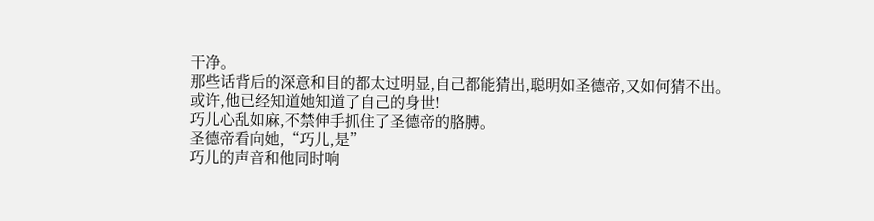干净。
那些话背后的深意和目的都太过明显,自己都能猜出,聪明如圣德帝,又如何猜不出。
或许,他已经知道她知道了自己的身世!
巧儿心乱如麻,不禁伸手抓住了圣德帝的胳膊。
圣德帝看向她,“巧儿,是”
巧儿的声音和他同时响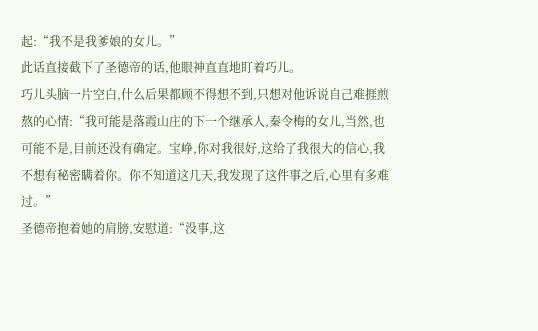起:“我不是我爹娘的女儿。”
此话直接截下了圣德帝的话,他眼神直直地盯着巧儿。
巧儿头脑一片空白,什么后果都顾不得想不到,只想对他诉说自己难捱煎熬的心情:“我可能是落霞山庄的下一个继承人,秦令梅的女儿,当然,也可能不是,目前还没有确定。宝峥,你对我很好,这给了我很大的信心,我不想有秘密瞒着你。你不知道这几天,我发现了这件事之后,心里有多难过。”
圣德帝抱着她的肩膀,安慰道:“没事,这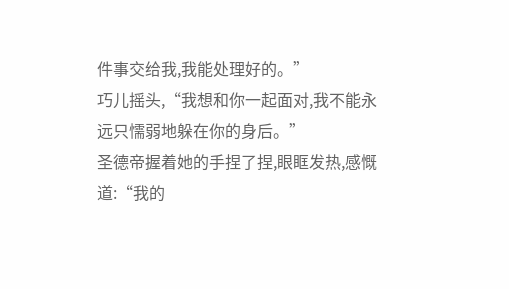件事交给我,我能处理好的。”
巧儿摇头,“我想和你一起面对,我不能永远只懦弱地躲在你的身后。”
圣德帝握着她的手捏了捏,眼眶发热,感慨道:“我的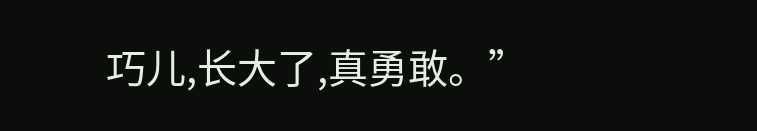巧儿,长大了,真勇敢。”